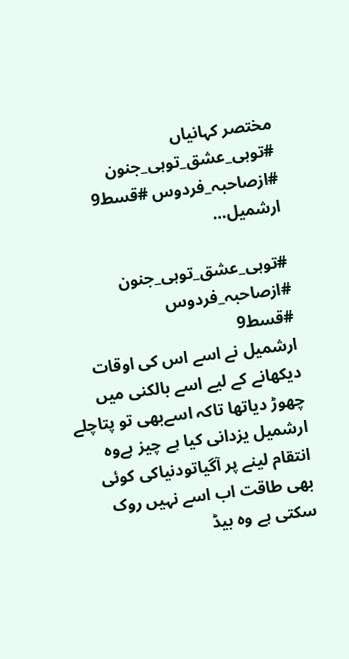مختصر کہانیاں
#توہی_عشق_توہی_جنون #ازصاحبہ_فردوس #قسط9 ارشمیل…

#توہی_عشق_توہی_جنون
#ازصاحبہ_فردوس
#قسط9
ارشمیل نے اسے اس کی اوقات دیکھانے کے لیے اسے بالکنی میں چھوڑ دیاتھا تاکہ اسےبھی تو پتاچلے ارشمیل یزدانی کیا ہے چیز ہےوہ انتقام لینے پر آگیاتودنیاکی کوئی بھی طاقت اب اسے نہیں روک سکتی ہے وہ بیڈ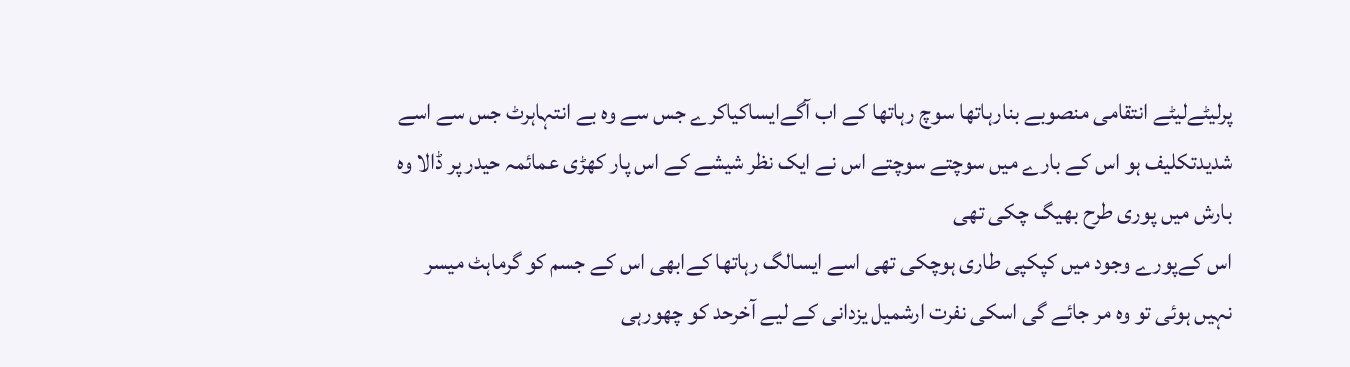پرلیٹےلیٹے انتقامی منصوبے بنارہاتھا سوچ رہاتھا کے اب آگےایساکیاکرے جس سے وہ بے انتہاہرٹ جس سے اسے شدیدتکلیف ہو اس کے بارے میں سوچتے سوچتے اس نے ایک نظر شیشے کے اس پار کھڑی عمائمہ حیدر پر ڈالا وہ بارش میں پوری طرح بھیگ چکی تھی
اس کےپورے وجود میں کپکپی طاری ہوچکی تھی اسے ایسالگ رہاتھا کےابھی اس کے جسم کو گرماہٹ میسر نہیں ہوئی تو وہ مر جائے گی اسکی نفرت ارشمیل یزدانی کے لیے آخرحد کو چھورہی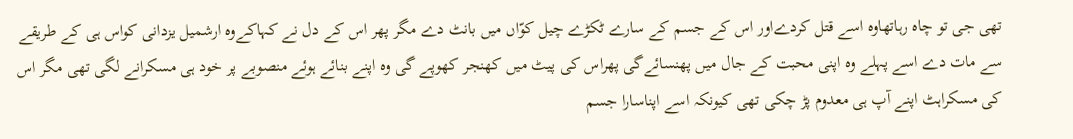تھی جی تو چاہ رہاتھاوہ اسے قتل کردےاور اس کے جسم کے سارے ٹکڑے چیل کوّاں میں بانٹ دے مگر پھر اس کے دل نے کہاکےوہ ارشمیل یزدانی کواس ہی کے طریقے سے مات دے اسے پہلے وہ اپنی محبت کے جال میں پھنسائےگی پھراس کی پیٹ میں کھنجر کھوپے گی وہ اپنے بنائے ہوئے منصوبے پر خود ہی مسکرانے لگی تھی مگر اس کی مسکراہٹ اپنے آپ ہی معدوم پڑ چکی تھی کیونکہ اسے اپناسارا جسم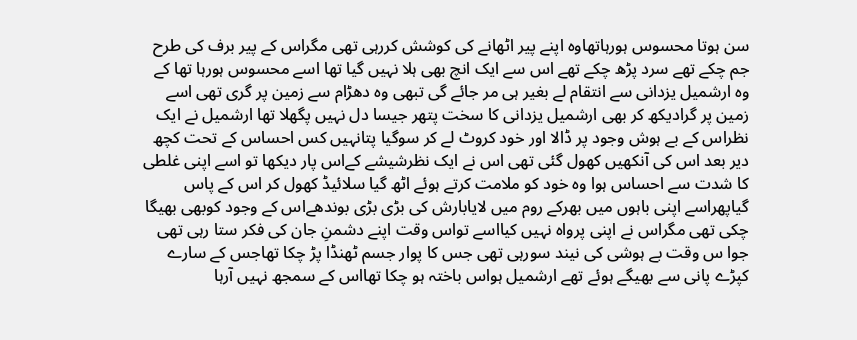سن ہوتا محسوس ہورہاتھاوہ اپنے پیر اٹھانے کی کوشش کررہی تھی مگراس کے پیر برف کی طرح جم چکے تھے سرد پڑھ چکے تھے اس سے ایک انچ بھی ہلا نہیں گیا تھا اسے محسوس ہورہا تھا کے وہ ارشمیل یزدانی سے انتقام لے بغیر ہی مر جائے گی تبھی وہ دھڑام سے زمین پر گری تھی اسے زمین پر گرادیکھ کر بھی ارشمیل یزدانی کا سخت پتھر جیسا دل نہیں پگھلا تھا ارشمیل نے ایک نظراس کے بے ہوش وجود پر ڈالا اور خود کروٹ لے کر سوگیا پتانہیں کس احساس کے تحت کچھ دیر بعد اس کی آنکھیں کھول گئی تھی اس نے ایک نظرشیشے کےاس پار دیکھا تو اسے اپنی غلطی کا شدت سے احساس ہوا وہ خود کو ملامت کرتے ہوئے اٹھ گیا سلائیڈ کھول کر اس کے پاس گیاپھراسے اپنی باہوں میں بھرکے روم میں لایابارش کی بڑی بڑی بوندھےاس کے وجود کوبھی بھیگا چکی تھی مگراس نے اپنی پرواہ نہیں کیااسے تواس وقت اپنے دشمنِ جان کی فکر ستا رہی تھی جوا س وقت بے ہوشی کی نیند سورہی تھی جس کا پوار جسم ٹھنڈا پڑ چکا تھاجس کے سارے کپڑے پانی سے بھیگے ہوئے تھے ارشمیل ہواس باختہ ہو چکا تھااس کے سمجھ نہیں آرہا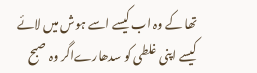تھا کے وہ اب کیسے اسے ہوش میں لائے کیسے اپنی غلطی کو سدھارےاگر وہ صبح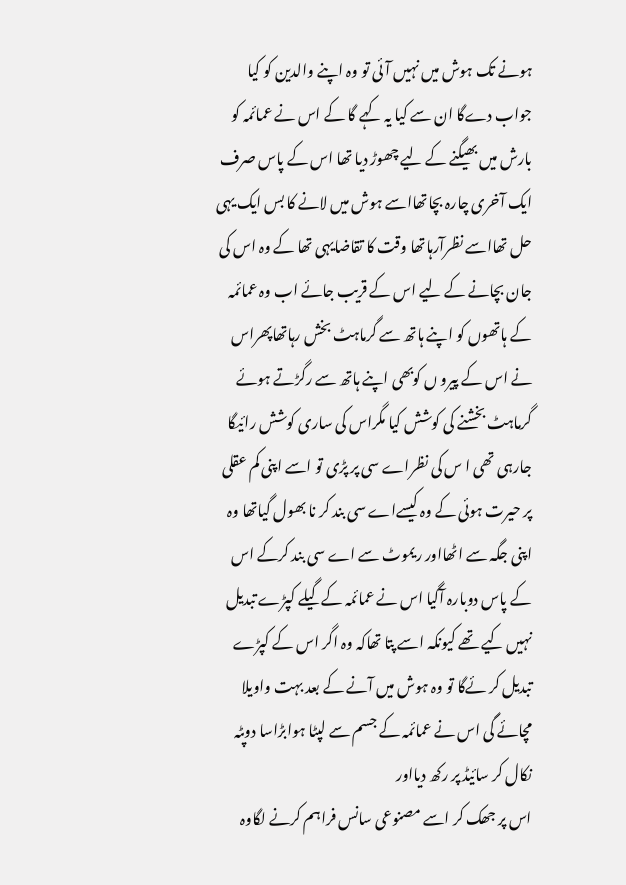ہونے تک ہوش میں نہیں آئی تو وہ اپنے والدین کو کیا جواب دےگا ان سے کیا یہ کہے گا کے اس نے عمائمہ کو بارش میں بھیگنے کے لیے چھوڑ دیا تھا اس کے پاس صرف ایک آخری چارہ بچاتھااسے ہوش میں لانے کا بس ایک یہی حل تھااسے نظرآرہاتھا وقت کا تقاضایہی تھا کے وہ اس کی جان بچانے کے لیے اس کے قریب جائے اب وہ عمائمہ کے ہاتھوں کو اپنے ہاتھ سے گرماہٹ بخش رہاتھاپھراس نے اس کے پیرو ں کوبھی اپنے ہاتھ سے رگڑتے ہوئے گرماہٹ بخشنے کی کوشش کیا مگراس کی ساری کوشش رائیگا جارہی تھی ا س کی نظراے سی پر پڑی تو اسے اپنی کم عقلی پر حیرت ہوئی کے وہ کیسےاے سی بند کر نا بھول گیاتھا وہ اپنی جگہ سے اٹھااور ریموٹ سے اے سی بند کرکے اس کے پاس دوبارہ آگیا اس نے عمائمہ کے گیلے کپڑے تبدیل نہیں کیے تھے کیونکہ اسے پتا تھاکہ وہ اگر اس کے کپڑے تبدیل کر ئےگا تو وہ ہوش میں آنے کے بعد بہت واویلا مچائے گی اس نے عمائمہ کے جسم سے لپٹا ہوابڑاسا دوپٹہ نکال کر سائیڈ پر رکھ دیااور
اس پر جھک کر اسے مصنوعی سانس فراہم کرنے لگاوہ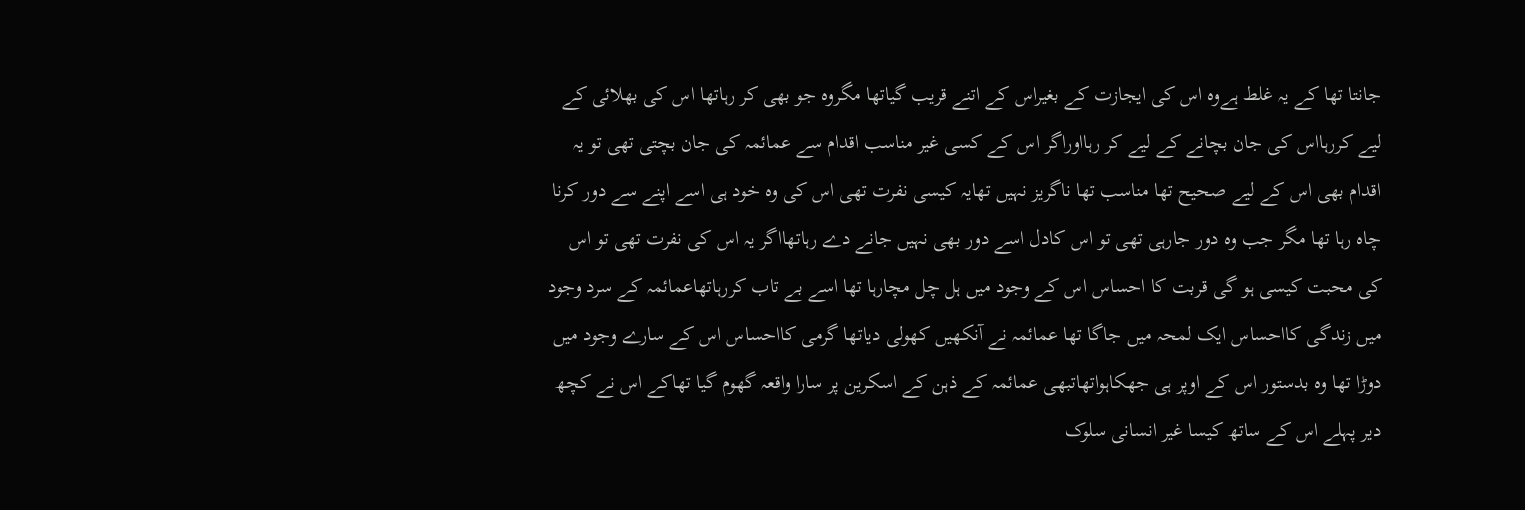جانتا تھا کے یہ غلط ہےوہ اس کی ایجازت کے بغیراس کے اتنے قریب گیاتھا مگروہ جو بھی کر رہاتھا اس کی بھلائی کے لیے کررہااس کی جان بچانے کے لیے کر رہااوراگر اس کے کسی غیر مناسب اقدام سے عمائمہ کی جان بچتی تھی تو یہ اقدام بھی اس کے لیے صحیح تھا مناسب تھا ناگریز نہیں تھایہ کیسی نفرت تھی اس کی وہ خود ہی اسے اپنے سے دور کرنا چاہ رہا تھا مگر جب وہ دور جارہی تھی تو اس کادل اسے دور بھی نہیں جانے دے رہاتھااگر یہ اس کی نفرت تھی تو اس کی محبت کیسی ہو گی قربت کا احساس اس کے وجود میں ہل چل مچارہا تھا اسے بے تاب کررہاتھاعمائمہ کے سرد وجود میں زندگی کااحساس ایک لمحہ میں جاگا تھا عمائمہ نے آنکھیں کھولی دیاتھا گرمی کااحساس اس کے سارے وجود میں دوڑا تھا وہ بدستور اس کے اوپر ہی جھکاہواتھاتبھی عمائمہ کے ذہن کے اسکرین پر سارا واقعہ گھوم گیا تھاکے اس نے کچھ دیر پہلے اس کے ساتھ کیسا غیر انسانی سلوک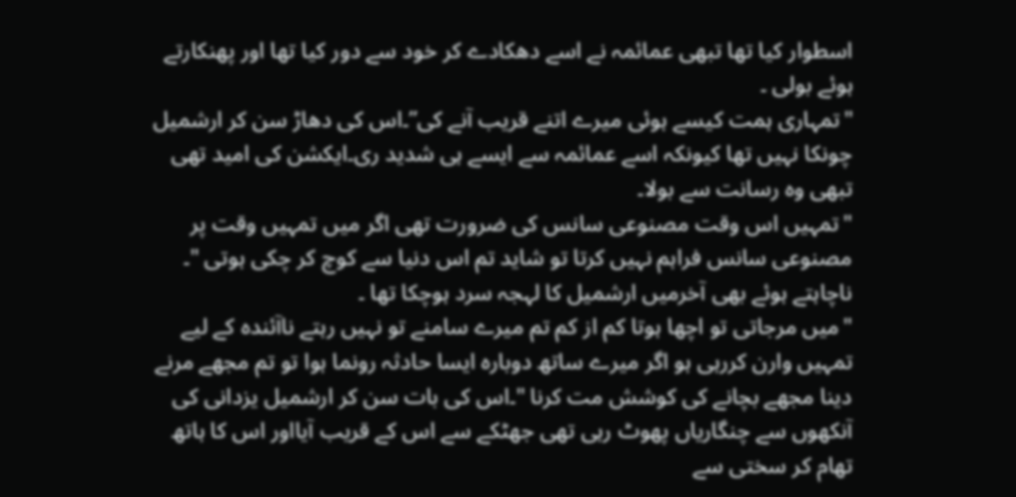اسطوار کیا تھا تبھی عمائمہ نے اسے دھکادے کر خود سے دور کیا تھا اور پھنکارتے ہوئے بولی ۔
"تمہاری ہمت کیسے ہوئی میرے اتنے قریب آنے کی”۔اس کی دھاڑ سن کر ارشمیل چونکا نہیں تھا کیونکہ اسے عمائمہ سے ایسے ہی شدید ری۔ایکشن کی امید تھی تبھی وہ رسانت سے بولا۔
"تمہیں اس وقت مصنوعی سانس کی ضرورت تھی اگر میں تمہیں وقت پر مصنوعی سانس فراہم نہیں کرتا تو شاید تم اس دنیا سے کوچ کر چکی ہوتی "۔ ناچاہتے ہوئے بھی آخرمیں ارشمیل کا لہجہ سرد ہوچکا تھا ۔
"میں مرجاتی تو اچھا ہوتا کم از کم تم میرے سامنے تو نہیں رہتے ناآئندہ کے لیے تمہیں وارن کررہی ہو اگر میرے ساتھ دوبارہ ایسا حادثہ رونما ہوا تو تم مجھے مرنے دینا مجھے بچانے کی کوشش مت کرنا "۔اس کی بات سن کر ارشمیل یزدانی کی آنکھوں سے چنگاریاں پھوٹ رہی تھی جھٹکے سے اس کے قریب آیااور اس کا ہاتھ تھام کر سختی سے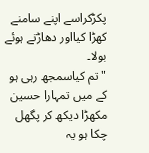پکڑکراسے اپنے سامنے کھڑا کیااور دھاڑتے ہوئے بولا۔
"تم کیاسمجھ رہی ہو کے میں تمہارا حسین مکھڑا دیکھ کر پگھل چکا ہو یہ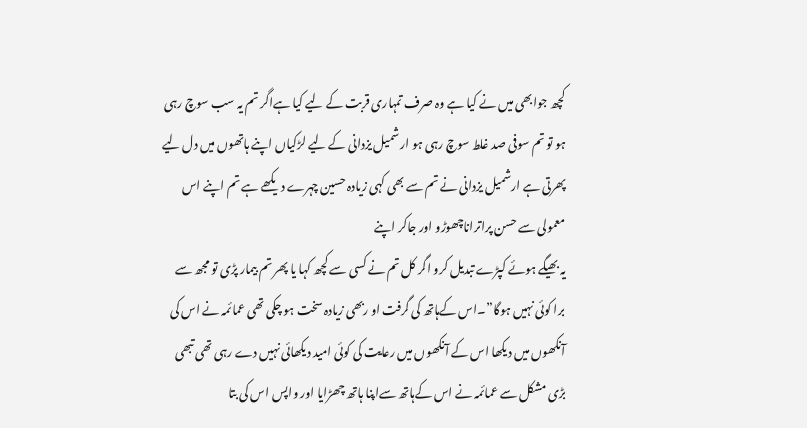کچھ جوابھی میں نے کیا ہے وہ صرف تمہاری قربت کے لیے کیا ہےاگر تم یہ سب سوچ رہی ہو تو تم سوفی صد غلط سوچ رہی ہو ارشمیل یزدانی کے لیے لڑکیاں اپنے ہاتھوں میں دل لیے پھرتی ہے ارشمیل یزدانی نے تم سے بھی کہی زیادہ حسین چہرے دیکھے ہے تم اپنے اس معمولی سے حسن پراتراناچھوڑو اور جاکر اپنے
یہ بھیگے ہوئے کپڑے تبدیل کرو اگر کل تم نے کسی سے کچھ کہا یا پھر تم بیمار پڑی تو مجھ سے برا کوئی نہیں ہوگا”۔اس کےہاتھ کی گرفت او ربھی زیادہ سخت ہو چکی تھی عمائمہ نے اس کی آنکھوں میں دیکھا اس کے آنکھوں میں رعایت کی کوئی امید دیکھائی نہیں دے رہی تھی تبھی بڑی مشکل سے عمائمہ نے اس کےہاتھ سےاپنا ہاتھ چھڑایا اور واپس اس کی بتا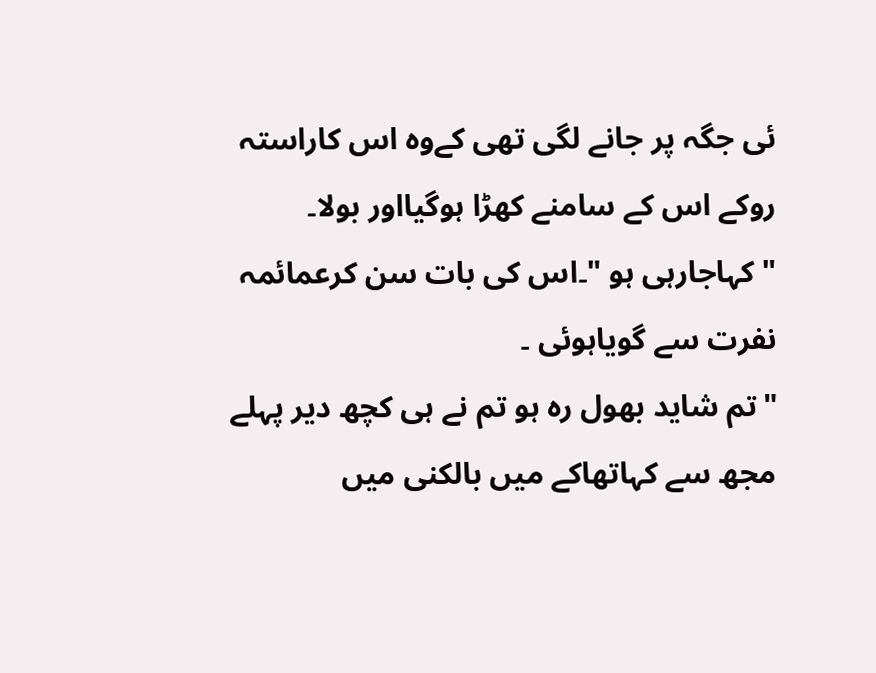ئی جگہ پر جانے لگی تھی کےوہ اس کاراستہ روکے اس کے سامنے کھڑا ہوگیااور بولا۔
"کہاجارہی ہو "۔اس کی بات سن کرعمائمہ نفرت سے گویاہوئی ۔
"تم شاید بھول رہ ہو تم نے ہی کچھ دیر پہلے مجھ سے کہاتھاکے میں بالکنی میں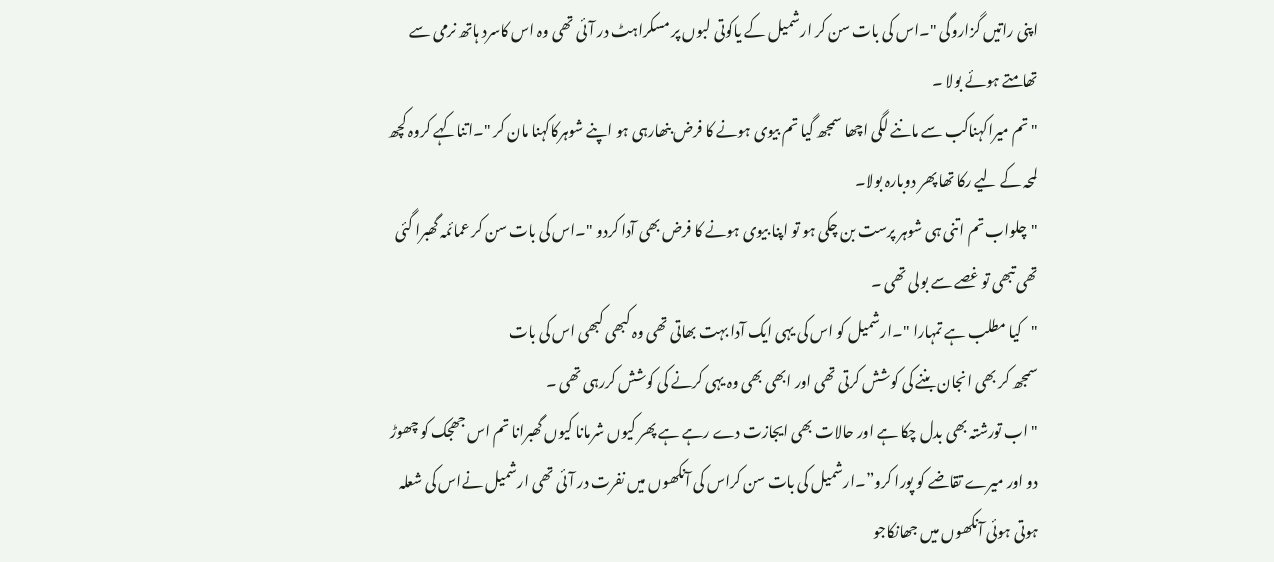اپنی راتیں گزاروگی "۔اس کی بات سن کر ارشمیل کے یاکوتی لبوں پر مسکراہٹ در آئی تھی وہ اس کاسرد ہاتھ نرمی سے تھامتے ہوئے بولا ۔
"تم میراکہناکب سے ماننے لگی اچھا سمجھ گیا تم بیوی ہونے کا فرض بنھارہی ہو اپنے شوہرکاکہنا مان کر "۔اتناکہے کروہ کچھ لمحہ کے لیے رکا تھا پھر دوبارہ بولا۔
"چلواب تم اتنی ہی شوہر پرست بن چکی ہو تو اپنا بیوی ہونے کا فرض بھی آدا کردو "۔اس کی بات سن کر عمائمہ گھبرا گئی تھی تبھی تو غصے سے بولی تھی ۔
"کیا مطلب ہے تمہارا "۔ارشمیل کو اس کی یہی ایک آدا بہت بھاتی تھی وہ کبھی کبھی اس کی بات
سمجھ کر بھی انجان بننے کی کوشش کرتی تھی اور ابھی بھی وہ یہی کرنے کی کوشش کررہی تھی ۔
"اب تورشتہ بھی بدل چکا ہے اور حالات بھی ایجازت دے رہے ہے پھر کیوں شرمانا کیوں گھبرانا تم اس جھجک کو چھوڑ دو اور میرے تقاضے کو پورا کرو”۔ارشمیل کی بات سن کراس کی آنکھوں میں نفرت در آئی تھی ارشمیل نےاس کی شعلہ ہوتی ہوئی آنکھوں میں جھانکاجو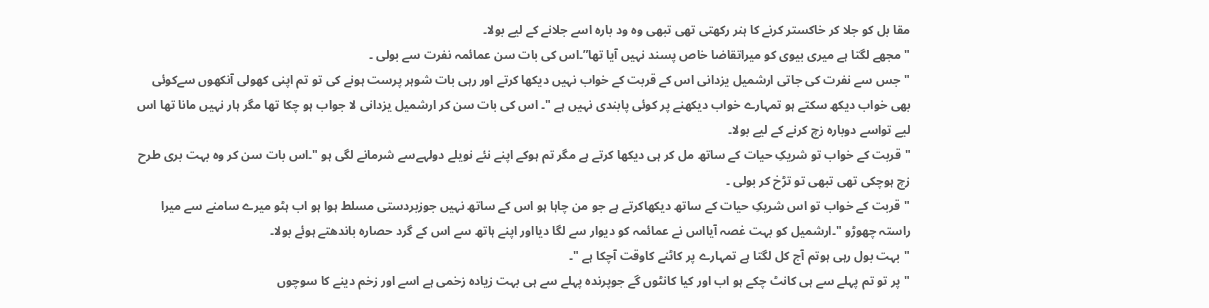مقا بل کو جلا کر خاکستر کرنے کا ہنر رکھتی تھی تبھی وہ ود بارہ اسے جلانے کے لیے بولا۔
"مجھے لگتا ہے میری بیوی کو میراتقاضا خاص پسند نہیں آیا تھا”۔اس کی بات سن عمائمہ نفرت سے بولی ۔
"جس سے نفرت کی جاتی ارشمیل یزدانی اس کے قربت کے خواب نہیں دیکھا کرتے اور رہی بات شوہر پرست ہونے کی تو تم اپنی کھولی آنکھوں سےکوئی بھی خواب دیکھ سکتے ہو تمہارے خواب دیکھنے پر کوئی پابندی نہیں ہے "۔ اس کی بات سن کر ارشمیل یزدانی لا جواب ہو چکا تھا مگر ہار نہیں مانا تھا اس لیے تواسے دوبارہ زچ کرنے کے لیے بولا۔
"قربت کے خواب تو شریکِ حیات کے ساتھ مل کر ہی دیکھا کرتے ہے مگر تم ہوکے اپنے نئے نویلے دولہےسے شرمانے لگی ہو "۔اس بات سن کر وہ بہت بری طرح زچ ہوچکی تھی تبھی تو تڑخ کر بولی ۔
"قربت کے خواب تو اس شریکِ حیات کے ساتھ دیکھاکرتے ہے جو من چاہا ہو اس کے ساتھ نہیں جوزبردستی مسلط ہوا ہو اب ہٹو میرے سامنے سے میرا راستہ چھوڑو "۔ارشمیل کو بہت غصہ آیااس نے عمائمہ کو دیوار سے لگا دیااور اپنے ہاتھ سے اس کے گرد حصارہ باندھتے ہوئے بولا۔
"بہت بول رہی ہوتم آج کل لگتا ہے تمہارے پر کاٹنے کاوقت آچکا ہے "۔
"پر تو تم پہلے سے ہی کانٹ چکے ہو اب اور کیا کانٹوں گے جوپرندہ پہلے سے ہی بہت زیادہ زخمی ہے اسے اور زخم دینے کا سوچوں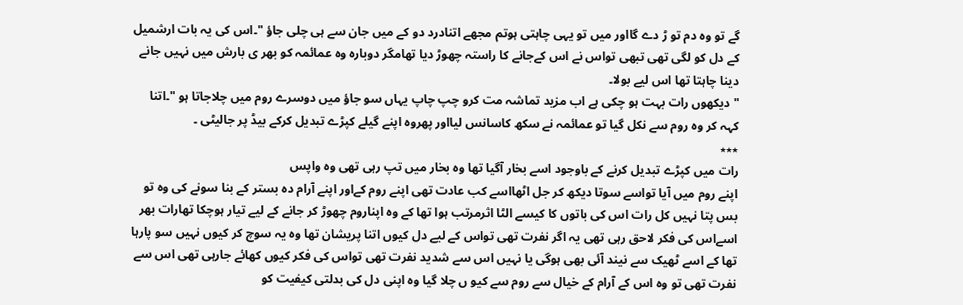گے تو وہ دم تو ڑ دے گااور میں تو یہی چاہتی ہوتم مجھے اتنادرد دو کے میں جان سے ہی چلی جاؤ "۔اس کی یہ بات ارشمیل کے دل کو لگی تھی تبھی تواس نے اس کےجانے کا راستہ چھوڑ دیا تھامگر دوبارہ وہ عمائمہ کو بھر ی بارش میں نہیں جانے دینا چاہتا تھا اس لیے بولا۔
"دیکھوں رات بہت ہو چکی ہے اب مزید تماشہ مت کرو چپ چاپ یہاں سو جاؤ میں دوسرے روم میں چلاجاتا ہو "۔اتنا کہہ کر وہ روم سے نکل گیا تو عمائمہ نے سکھ کاسانس لیااور پھروہ اپنے گیلے کپڑے تبدیل کرکے بیڈ پر جالیٹی ۔
٭٭٭
رات میں کپڑے تبدیل کرنے کے باوجود اسے بخار آگیا تھا وہ بخار میں تپ رہی تھی وہ واپس
اپنے روم میں آیا تواسے سوتا دیکھ کر جل اٹھااسے کب عادت تھی اپنے روم کےاور اپنے آرام دہ بستر کے بنا سونے کی وہ تو بس پتا نہیں کل رات اس کی باتوں کا کیسے الٹا اثرمرتب ہوا تھا کے وہ اپناروم چھوڑ کر جانے کے لیے تیار ہوچکا تھارات بھر اسےاس کی فکر لاحق رہی تھی یہ اگر نفرت تھی تواس کے لیے دل کیوں اتنا پریشان تھا وہ یہ سوچ کر کیوں نہیں سو پارہا تھا کے اسے ٹھیک سے نیند آئی بھی ہوگی یا نہیں اس سے شدید نفرت تھی تواس کی فکر کیوں کھائے جارہی تھی اس سے نفرت تھی تو وہ اس کے آرام کے خیال سے روم سے کیو ں چلا گیا وہ اپنی دل کی بدلتی کیفیت کو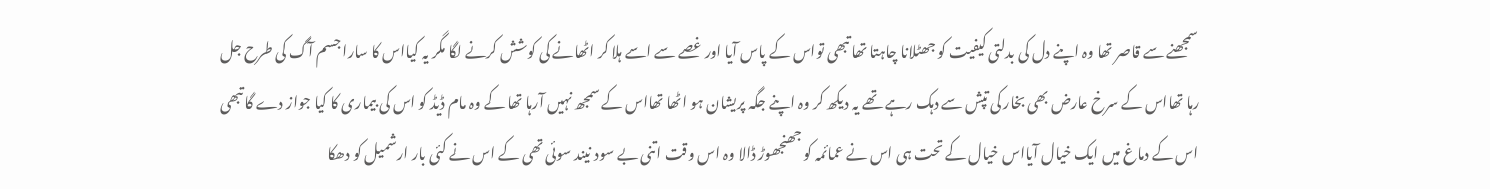سمجھنے سے قاصر تھا وہ اپنے دل کی بدلتی کیفیت کو جھٹلانا چاہتا تھا تبھی تواس کے پاس آیا اور غصے سے اسے ہلا کر اٹھانے کی کوشش کرنے لگا مگر یہ کیااس کا سارا جسم آگ کی طرح جل رہا تھااس کے سرخ عارض بھی بخار کی تپش سے دہک رہے تھے یہ دیکھ کر وہ اپنے جگہ پریشان ہو اٹھا تھااس کے سمجھ نہیں آرہا تھا کے وہ مام ڈیڈ کو اس کی بیماری کا کیا جواز دے گا تبھی اس کے دماغ میں ایک خیال آیااس خیال کے تحت ہی اس نے عمائمہ کو جھنجھوڑ ڈالا وہ اس وقت اتنی بے سود نیند سوئی تھی کے اس نے کئی بار ارشمیل کو دھکا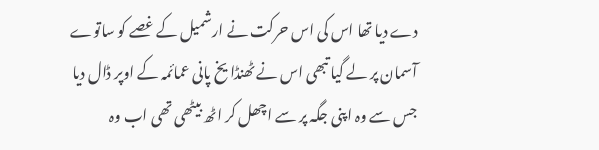دے دیا تھا اس کی اس حرکت نے ارشمیل کے غصے کو ساتوے آسمان پر لے گیا تبھی اس نے ٹھنڈا یخ پانی عمائمہ کے اوپر ڈال دیا جس سے وہ اپنی جگہ پر سے اچھل کر اٹھ بیٹھی تھی اب وہ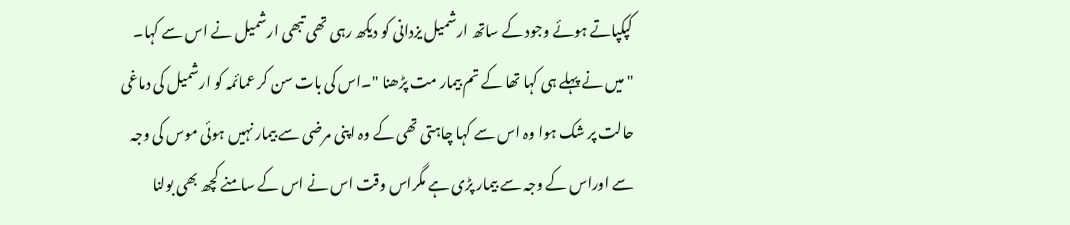کپکپاتے ہوئے وجود کے ساتھ ارشمیل یزدانی کو دیکھ رہی تھی تبھی ارشمیل نے اس سے کہا۔
"میں نے پہلے ہی کہا تھا کے تم بیمار مت پڑھنا "۔اس کی بات سن کر عمائمہ کو ارشمیل کی دماغی حالت پر شک ہوا وہ اس سے کہا چاہتی تھی کے وہ اپنی مرضی سے بیمار نہیں ہوئی موس کی وجہ سے اوراس کے وجہ سے بیمار پڑی ہے مگراس وقت اس نے اس کے سامنے کچھ بھی بولنا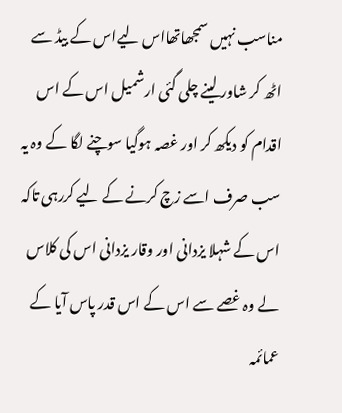مناسب نہیں سمجھاتھااس لیےاس کے بیڈ سے اٹھ کر شاور لینے چلی گئی ارشمیل اس کے اس اقدام کو دیکھ کر اور غصہ ہوگیا سوچنے لگا کے وہ یہ سب صرف اسے زچ کرنے کے لیے کررہی تاکہ اس کے شہلا یزدانی اور وقار یزدانی اس کی کلاس لے وہ غصے سے اس کے اس قدر پاس آیا کے عمائمہ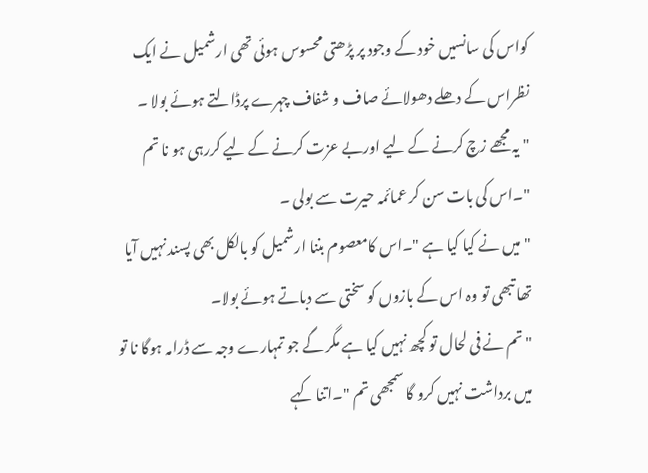کواس کی سانسیں خود کے وجود پر پڑھتی محسوس ہوئی تھی ارشمیل نے ایک نظراس کے دھلے دھولائے صاف و شفاف چہرے پرڈالتے ہوئے بولا ۔
"یہ مجھے زچ کرنے کے لیے اوربے عزت کرنے کے لیے کررہی ہو نا تم "۔اس کی بات سن کر عمائمہ حیرت سے بولی ۔
"میں نے کیا کیا ہے "۔اس کامعصوم بننا ارشمیل کو بالکل بھی پسند نہیں آیا تھا تبھی تو وہ اس کے بازوں کو سختی سے دباتے ہوئے بولا۔
"تم نے فی لحال تو کچھ نہیں کیا ہے مگر گے جو تمہارے وجہ سے ڈرامہ ہوگا نا تو میں برداشت نہیں کرو گا سمجھی تم "۔اتنا کہے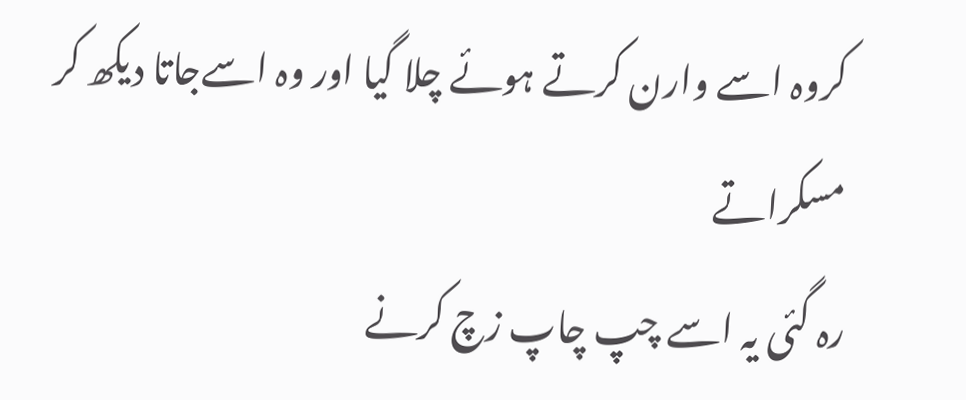کروہ اسے وارن کرتے ہوئے چلا گیا اور وہ اسےجاتا دیکھ کر مسکراتے
رہ گئی یہ اسے چپ چاپ زچ کرنے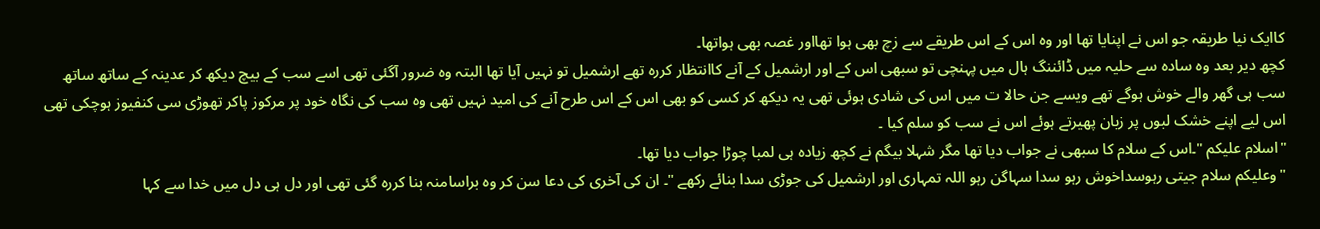کاایک نیا طریقہ جو اس نے اپنایا تھا اور وہ اس کے اس طریقے سے زچ بھی ہوا تھااور غصہ بھی ہواتھا۔
کچھ دیر بعد وہ سادہ سے حلیہ میں ڈائننگ ہال میں پہنچی تو سبھی اس کے اور ارشمیل کے آنے کاانتظار کررہ تھے ارشمیل تو نہیں آیا تھا البتہ وہ ضرور آگئی تھی اسے سب کے بیچ دیکھ کر عدینہ کے ساتھ ساتھ سب ہی گھر والے خوش ہوگے تھے ویسے جن حالا ت میں اس کی شادی ہوئی تھی یہ دیکھ کر کسی کو بھی اس کے اس طرح آنے کی امید نہیں تھی وہ سب کی نگاہ خود پر مرکوز پاکر تھوڑی سی کنفیوز ہوچکی تھی اس لیے اپنے خشک لبوں پر زبان پھیرتے ہوئے اس نے سب کو سلم کیا ۔
"اسلام علیکم "۔اس کے سلام کا سبھی نے جواب دیا تھا مگر شہلا بیگم نے کچھ زیادہ ہی لمبا چوڑا جواب دیا تھا۔
"وعلیکم سلام جیتی رہوسداخوش رہو سدا سہاگن رہو اللہ تمہاری اور ارشمیل کی جوڑی سدا بنائے رکھے "۔ ان کی آخری کی دعا سن کر وہ براسامنہ بنا کررہ گئی تھی اور دل ہی دل میں خدا سے کہا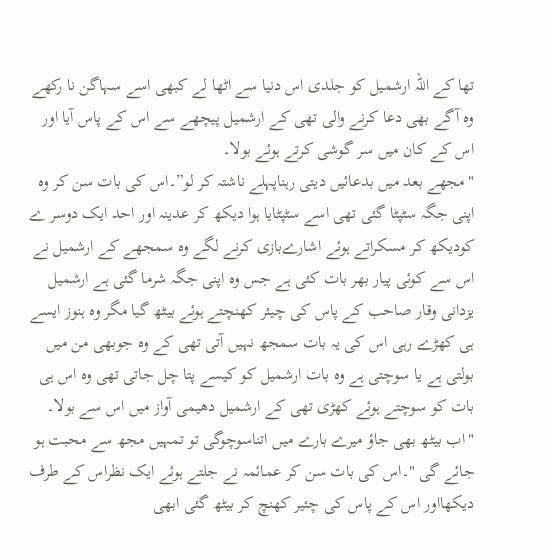تھا کے اللہ ارشمیل کو جلدی اس دنیا سے اٹھا لے کبھی اسے سہاگن نا رکھے وہ آگے بھی دعا کرنے والی تھی کے ارشمیل پیچھے سے اس کے پاس آیا اور اس کے کان میں سر گوشی کرتے ہوئے بولا۔
"مجھے بعد میں بدعائیں دیتی رہناپہلے ناشتہ کر لو”۔اس کی بات سن کر وہ اپنی جگہ سٹپٹا گئی تھی اسے سٹپٹایا ہوا دیکھ کر عدینہ اور احد ایک دوسر ے کودیکھ کر مسکراتے ہوئے اشارےبازی کرنے لگے وہ سمجھے کے ارشمیل نے اس سے کوئی پیار بھر بات کئی ہے جس وہ اپنی جگہ شرما گئی ہے ارشمیل یزدانی وقار صاحب کے پاس کی چیئر کھنچتے ہوئے بیٹھ گیا مگر وہ ہنوز ایسے ہی کھڑے رہی اس کی یہ بات سمجھ نہیں آتی تھی کے وہ جوبھی من میں بولتی ہے یا سوچتی ہے وہ بات ارشمیل کو کیسے پتا چل جاتی تھی وہ اس ہی بات کو سوچتے ہوئے کھڑی تھی کے ارشمیل دھیمی آواز میں اس سے بولا۔
"اب بیٹھ بھی جاؤ میرے بارے میں اتناسوچوگی تو تمہیں مجھ سے محبت ہو جائے گی "۔اس کی بات سن کر عمائمہ نے جلتے ہوئے ایک نظراس کے طرف دیکھااور اس کے پاس کی چئیر کھنچ کر بیٹھ گئی ابھی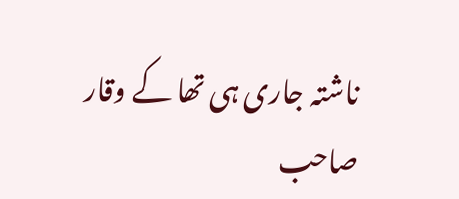ناشتہ جاری ہی تھا کے وقار صاحب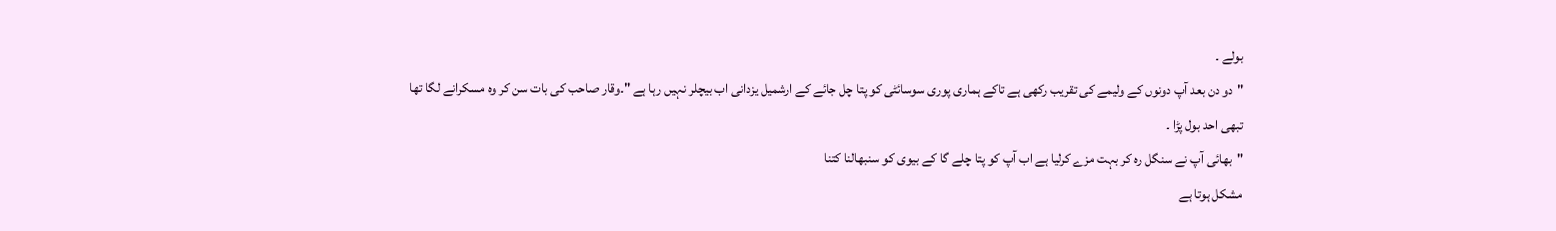بولے ۔
"دو دن بعد آپ دونوں کے ولیمے کی تقریب رکھی ہے تاکے ہماری پوری سوسائٹی کو پتا چل جائے کے ارشمیل یزدانی اب بیچلر نہیں رہا ہے "۔وقار صاحب کی بات سن کر وہ مسکرانے لگا تھا
تبھی احد بول پڑا ۔
"بھائی آپ نے سنگل رہ کر بہت مزے کرلیا ہے اب آپ کو پتا چلے گا کے بیوی کو سنبھالنا کتنا
مشکل ہوتا ہے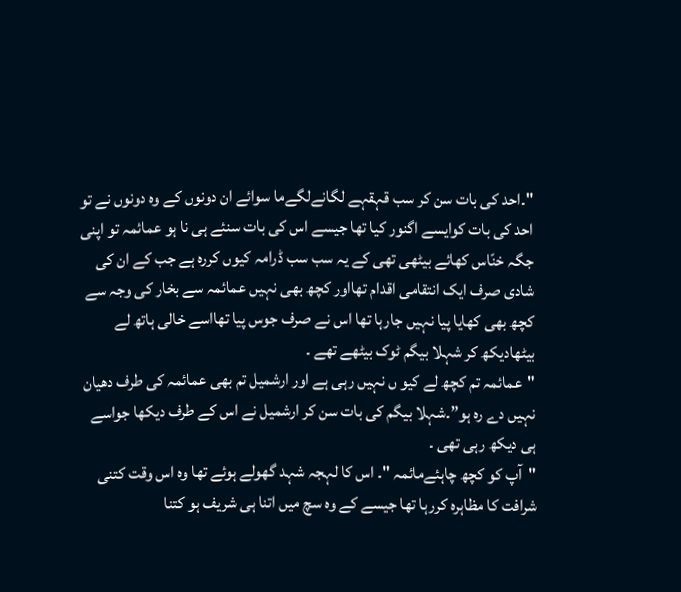"۔احد کی بات سن کر سب قہقہے لگانےلگےما سوائے ان دونوں کے وہ دونوں نے تو احد کی بات کوایسے اگنور کیا تھا جیسے اس کی بات سنئے ہی نا ہو عمائمہ تو اپنی جگہ خنّاس کھائے بیٹھی تھی کے یہ سب سب ڈرامہ کیوں کررہ ہے جب کے ان کی شادی صرف ایک انتقامی اقدام تھااور کچھ بھی نہیں عمائمہ سے بخار کی وجہ سے کچھ بھی کھایا پیا نہیں جارہا تھا اس نے صرف جوس پیا تھااسے خالی ہاتھ لے بیٹھادیکھ کر شہلا بیگم ٹوک بیٹھے تھے ۔
"عمائمہ تم کچھ لے کیو ں نہیں رہی ہے اور ارشمیل تم بھی عمائمہ کی طرف دھیان نہیں دے رہ ہو”۔شہلا بیگم کی بات سن کر ارشمیل نے اس کے طرف دیکھا جواسے ہی دیکھ رہی تھی ۔
"آپ کو کچھ چاہئےمائمہ "۔ اس کا لہجہ شہد گھولے ہوئے تھا وہ اس وقت کتنی شرافت کا مظاہرہ کررہا تھا جیسے کے وہ سچ میں اتنا ہی شریف ہو کتنا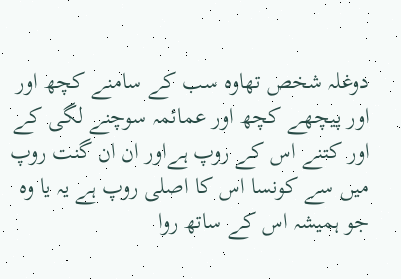دوغلہ شخص تھاوہ سب کے سامنے کچھ اور اور پیچھے کچھ اور عمائمہ سوچنے لگی کے اور کتنے اس کے روپ ہےاور ان ان گنت روپ میں سے کونسا اس کا اصلی روپ ہے یہ یا وہ جو ہمیشہ اس کے ساتھ روا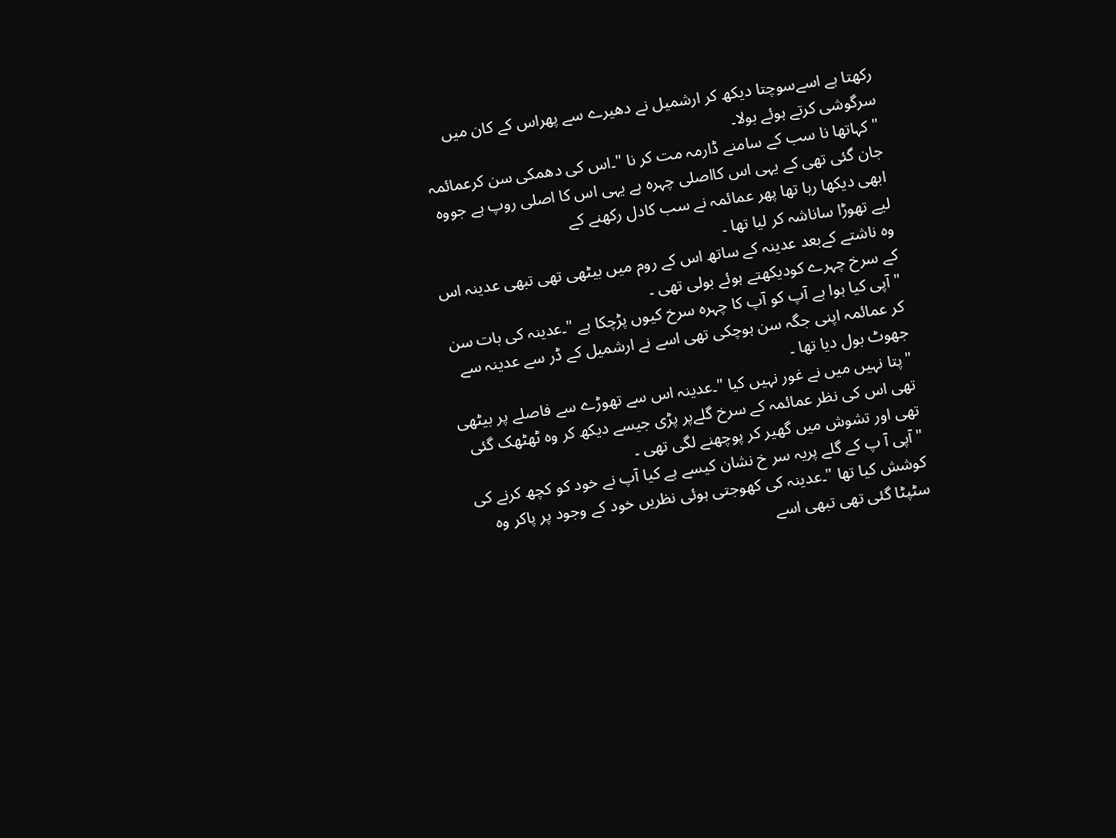رکھتا ہے اسےسوچتا دیکھ کر ارشمیل نے دھیرے سے پھراس کے کان میں سرگوشی کرتے ہوئے بولا۔
"کہاتھا نا سب کے سامنے ڈارمہ مت کر نا "۔اس کی دھمکی سن کرعمائمہ جان گئی تھی کے یہی اس کااصلی چہرہ ہے یہی اس کا اصلی روپ ہے جووہ ابھی دیکھا رہا تھا پھر عمائمہ نے سب کادل رکھنے کے
لیے تھوڑا ساناشہ کر لیا تھا ۔
وہ ناشتے کےبعد عدینہ کے ساتھ اس کے روم میں بیٹھی تھی تبھی عدینہ اس کے سرخ چہرے کودیکھتے ہوئے بولی تھی ۔
"آپی کیا ہوا ہے آپ کو آپ کا چہرہ سرخ کیوں پڑچکا ہے "۔عدینہ کی بات سن کر عمائمہ اپنی جگہ سن ہوچکی تھی اسے نے ارشمیل کے ڈر سے عدینہ سے جھوٹ بول دیا تھا ۔
"پتا نہیں میں نے غور نہیں کیا "۔عدینہ اس سے تھوڑے سے فاصلے پر بیٹھی تھی اس کی نظر عمائمہ کے سرخ گلےپر پڑی جیسے دیکھ کر وہ ٹھٹھک گئی تھی اور تشوش میں گھیر کر پوچھنے لگی تھی ۔
"آپی آ پ کے گلے پریہ سر خ نشان کیسے ہے کیا آپ نے خود کو کچھ کرنے کی کوشش کیا تھا "۔عدینہ کی کھوجتی ہوئی نظریں خود کے وجود پر پاکر وہ سٹپٹا گئی تھی تبھی اسے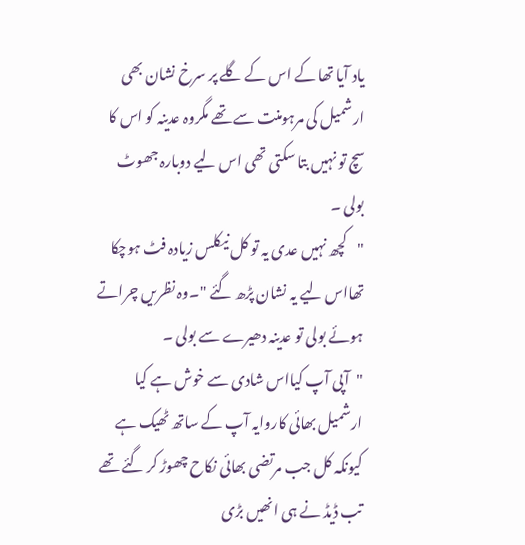یاد آیا تھا کے اس کے گلے پر سرخ نشان بھی ارشمیل کی مرہومنت سے تھے مگروہ عدینہ کو اس کا سچ تو نہیں بتا سکتی تھی اس لیے دوبارہ جھوٹ بولی ۔
"کچھ نہیں عدی یہ تو کل نیکلس زیادہ فٹ ہوچکا تھااس لیے یہ نشان پڑھ گئے "۔وہ نظریں چراتے ہوئے بولی تو عدینہ دھیرے سے بولی ۔
"آپی آپ کیااس شادی سے خوش ہے کیا ارشمیل بھائی کاروایہ آپ کے ساتھ ٹھیک ہے کیونکہ کل جب مرتضی بھائی نکاح چھوڑ کر گئے تھے تب ڈیڈ نے ہی انھیں بڑی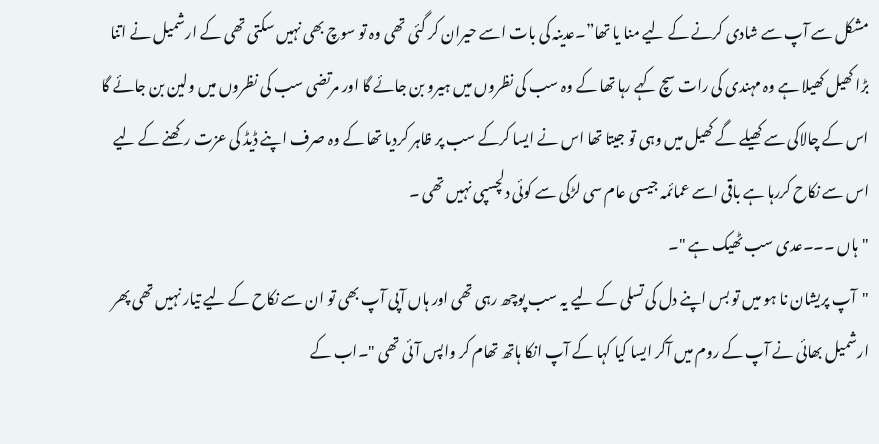مشکل سے آپ سے شادی کرنے کے لیے منا یا تھا”۔عدینہ کی بات اسے حیران کر گئی تھی وہ تو سوچ بھی نہیں سکتی تھی کے ارشمیل نے اتنا بڑا کھیل کھیلا ہے وہ مہندی کی رات سچ کہے رہا تھا کے وہ سب کی نظروں میں ہیرو بن جائے گا اور مرتضی سب کی نظروں میں ولین بن جائے گا اس کے چالاکی سے کھیلے گے کھیل میں وہی تو جیتا تھا اس نے ایسا کرکے سب پر ظاہر کردیا تھا کے وہ صرف اپنے ڈیڈ کی عزت رکھنے کے لیے اس سے نکاح کررہا ہے باقی اسے عمائمہ جیسی عام سی لڑکی سے کوئی دلچسپی نہیں تھی ۔
"ہاں ۔۔۔عدی سب ٹھیک ہے "۔
"آپ پریشان نا ہو میں تو بس اپنے دل کی تسلی کے لیے یہ سب پوچھ رہی تھی اور ہاں آپی آپ بھی تو ان سے نکاح کے لیے تیار نہیں تھی پھر ارشمیل بھائی نے آپ کے روم میں آکر ایسا کیا کہا کے آپ انکا ہاتھ تھام کر واپس آئی تھی "۔اب کے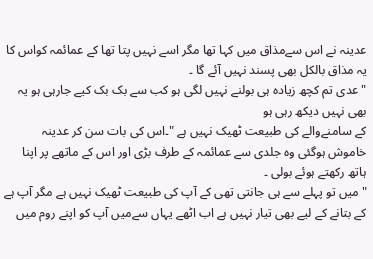عدینہ نے اس سےمذاق میں کہا تھا مگر اسے نہیں پتا تھا کے عمائمہ کواس کا یہ مذاق بالکل بھی پسند نہیں آئے گا ۔
"عدی تم کچھ زیادہ ہی بولنے نہیں لگی ہو کب سے بک بک کیے جارہی ہو یہ بھی نہیں دیکھ رہی ہو
کے سامنےوالے کی طبیعت ٹھیک نہیں ہے "۔اس کی بات سن کر عدینہ خاموش ہوگئی وہ جلدی سے عمائمہ کے طرف بڑی اور اس کے ماتھے پر اپنا ہاتھ رکھتے ہوئے بولی ۔
"میں تو پہلے سے ہی جانتی تھی کے آپ کی طبیعت ٹھیک نہیں ہے مگر آپ ہے کے بتانے کے لیے بھی تیار نہیں ہے اب اٹھے یہاں سےمیں آپ کو اپنے روم میں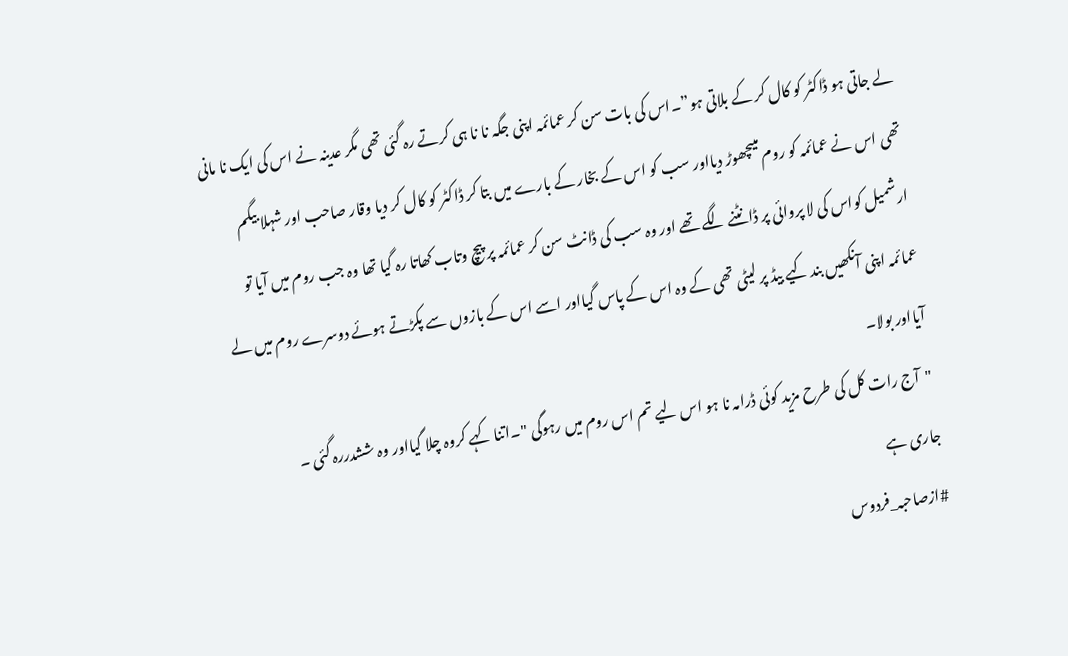لے جاتی ہو ڈاکٹر کو کال کر کے بلاتی ہو”۔اس کی بات سن کر عمائمہ اپنی جگہ نا نا ہی کرتے رہ گئی تھی مگر عدینہ نے اس کی ایک نا مانی تھی اس نے عمائمہ کو روم میںچھوڑ دیااور سب کو اس کے بخار کے بارے میں بتا کر ڈاکٹر کو کال کر دیا وقار صاحب اور شہلا بیگم ارشمیل کواس کی لا پروائی پر ڈانٹنے لگے تھے اور وہ سب کی ڈانٹ سن کر عمائمہ پر پیچ وتاب کھاتا رہ گیا تھا وہ جب روم میں آیا تو عمائمہ اپنی آنکھیں بند کیے بیڈ پر لیٹی تھی کے وہ اس کے پاس گیااور اسے اس کے بازوں سے پکڑتے ہوئے دوسرے روم میں لے آیااور بولا۔
"آج رات کل کی طرح مزید کوئی ڈرامہ نا ہو اس لیے تم اس روم میں رہوگی "۔اتنا کہے کروہ چلا گیااور وہ ششدررہ گئی ۔
جاری ہے
#ازصاحبہ_فردوس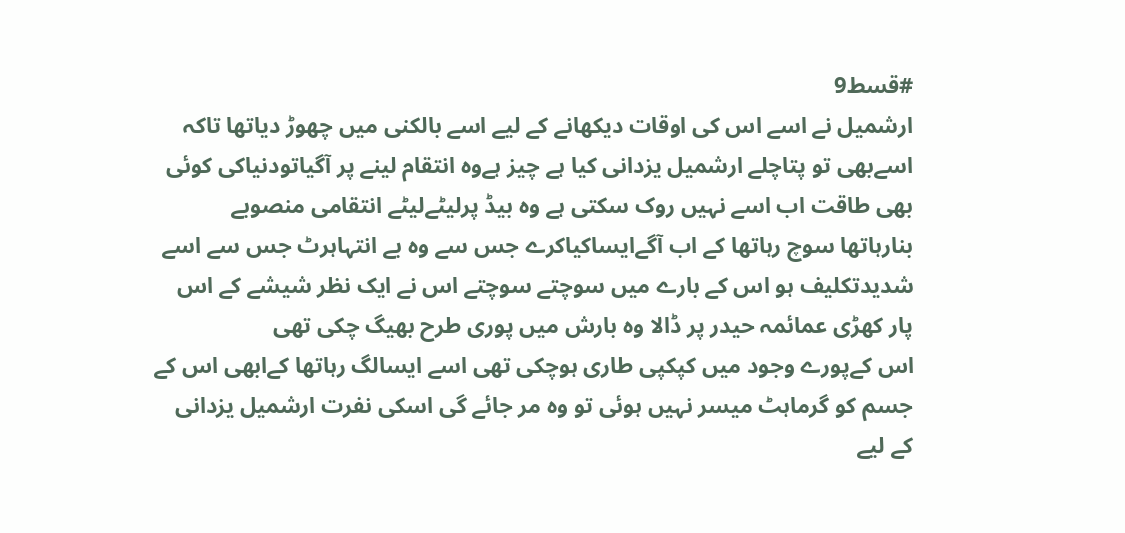#قسط9
ارشمیل نے اسے اس کی اوقات دیکھانے کے لیے اسے بالکنی میں چھوڑ دیاتھا تاکہ اسےبھی تو پتاچلے ارشمیل یزدانی کیا ہے چیز ہےوہ انتقام لینے پر آگیاتودنیاکی کوئی بھی طاقت اب اسے نہیں روک سکتی ہے وہ بیڈ پرلیٹےلیٹے انتقامی منصوبے بنارہاتھا سوچ رہاتھا کے اب آگےایساکیاکرے جس سے وہ بے انتہاہرٹ جس سے اسے شدیدتکلیف ہو اس کے بارے میں سوچتے سوچتے اس نے ایک نظر شیشے کے اس پار کھڑی عمائمہ حیدر پر ڈالا وہ بارش میں پوری طرح بھیگ چکی تھی
اس کےپورے وجود میں کپکپی طاری ہوچکی تھی اسے ایسالگ رہاتھا کےابھی اس کے جسم کو گرماہٹ میسر نہیں ہوئی تو وہ مر جائے گی اسکی نفرت ارشمیل یزدانی کے لیے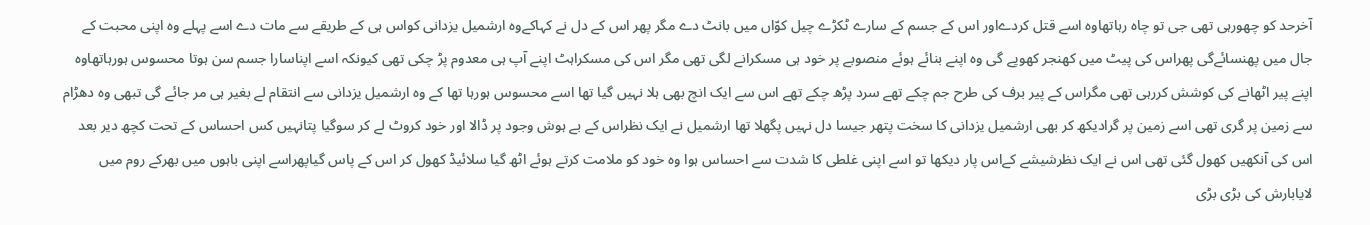آخرحد کو چھورہی تھی جی تو چاہ رہاتھاوہ اسے قتل کردےاور اس کے جسم کے سارے ٹکڑے چیل کوّاں میں بانٹ دے مگر پھر اس کے دل نے کہاکےوہ ارشمیل یزدانی کواس ہی کے طریقے سے مات دے اسے پہلے وہ اپنی محبت کے جال میں پھنسائےگی پھراس کی پیٹ میں کھنجر کھوپے گی وہ اپنے بنائے ہوئے منصوبے پر خود ہی مسکرانے لگی تھی مگر اس کی مسکراہٹ اپنے آپ ہی معدوم پڑ چکی تھی کیونکہ اسے اپناسارا جسم سن ہوتا محسوس ہورہاتھاوہ اپنے پیر اٹھانے کی کوشش کررہی تھی مگراس کے پیر برف کی طرح جم چکے تھے سرد پڑھ چکے تھے اس سے ایک انچ بھی ہلا نہیں گیا تھا اسے محسوس ہورہا تھا کے وہ ارشمیل یزدانی سے انتقام لے بغیر ہی مر جائے گی تبھی وہ دھڑام سے زمین پر گری تھی اسے زمین پر گرادیکھ کر بھی ارشمیل یزدانی کا سخت پتھر جیسا دل نہیں پگھلا تھا ارشمیل نے ایک نظراس کے بے ہوش وجود پر ڈالا اور خود کروٹ لے کر سوگیا پتانہیں کس احساس کے تحت کچھ دیر بعد اس کی آنکھیں کھول گئی تھی اس نے ایک نظرشیشے کےاس پار دیکھا تو اسے اپنی غلطی کا شدت سے احساس ہوا وہ خود کو ملامت کرتے ہوئے اٹھ گیا سلائیڈ کھول کر اس کے پاس گیاپھراسے اپنی باہوں میں بھرکے روم میں لایابارش کی بڑی بڑی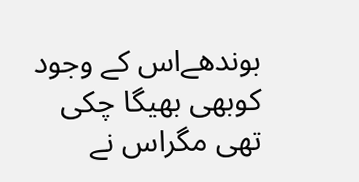بوندھےاس کے وجود کوبھی بھیگا چکی تھی مگراس نے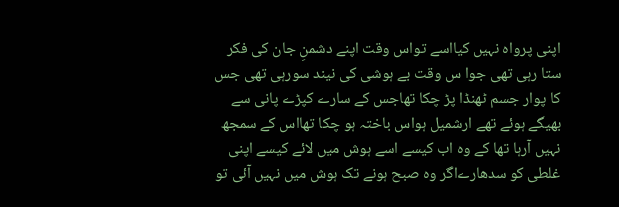اپنی پرواہ نہیں کیااسے تواس وقت اپنے دشمنِ جان کی فکر ستا رہی تھی جوا س وقت بے ہوشی کی نیند سورہی تھی جس کا پوار جسم ٹھنڈا پڑ چکا تھاجس کے سارے کپڑے پانی سے بھیگے ہوئے تھے ارشمیل ہواس باختہ ہو چکا تھااس کے سمجھ نہیں آرہا تھا کے وہ اب کیسے اسے ہوش میں لائے کیسے اپنی غلطی کو سدھارےاگر وہ صبح ہونے تک ہوش میں نہیں آئی تو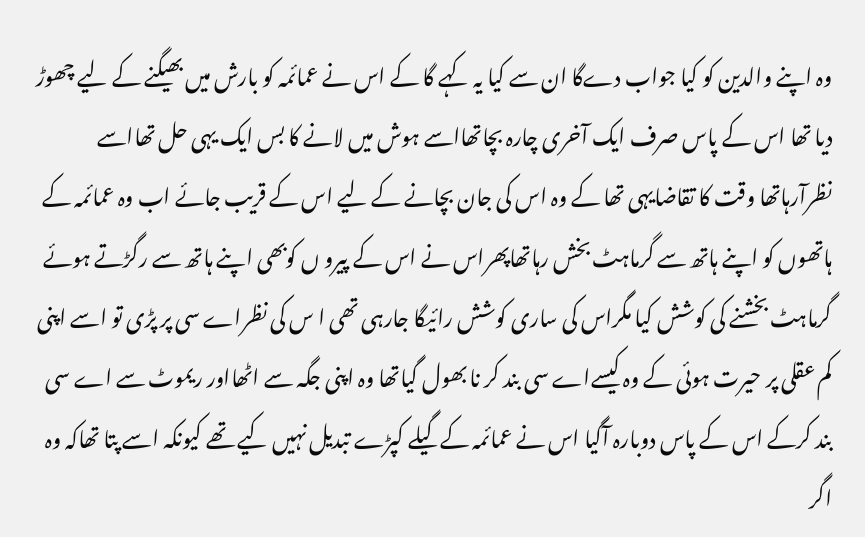وہ اپنے والدین کو کیا جواب دےگا ان سے کیا یہ کہے گا کے اس نے عمائمہ کو بارش میں بھیگنے کے لیے چھوڑ دیا تھا اس کے پاس صرف ایک آخری چارہ بچاتھااسے ہوش میں لانے کا بس ایک یہی حل تھااسے نظرآرہاتھا وقت کا تقاضایہی تھا کے وہ اس کی جان بچانے کے لیے اس کے قریب جائے اب وہ عمائمہ کے ہاتھوں کو اپنے ہاتھ سے گرماہٹ بخش رہاتھاپھراس نے اس کے پیرو ں کوبھی اپنے ہاتھ سے رگڑتے ہوئے گرماہٹ بخشنے کی کوشش کیا مگراس کی ساری کوشش رائیگا جارہی تھی ا س کی نظراے سی پر پڑی تو اسے اپنی کم عقلی پر حیرت ہوئی کے وہ کیسےاے سی بند کر نا بھول گیاتھا وہ اپنی جگہ سے اٹھااور ریموٹ سے اے سی بند کرکے اس کے پاس دوبارہ آگیا اس نے عمائمہ کے گیلے کپڑے تبدیل نہیں کیے تھے کیونکہ اسے پتا تھاکہ وہ اگر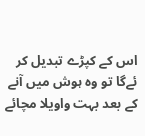اس کے کپڑے تبدیل کر ئےگا تو وہ ہوش میں آنے کے بعد بہت واویلا مچائے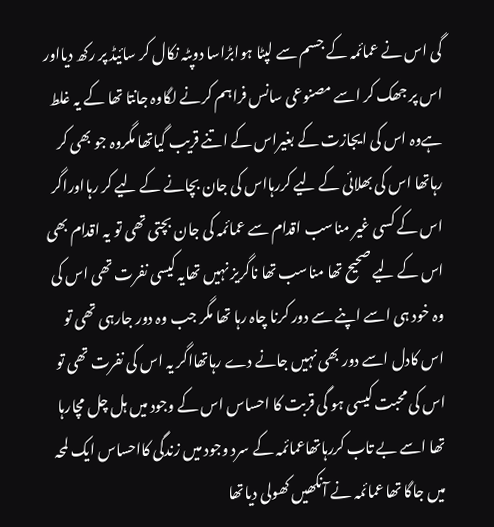گی اس نے عمائمہ کے جسم سے لپٹا ہوابڑاسا دوپٹہ نکال کر سائیڈ پر رکھ دیااور
اس پر جھک کر اسے مصنوعی سانس فراہم کرنے لگاوہ جانتا تھا کے یہ غلط ہےوہ اس کی ایجازت کے بغیراس کے اتنے قریب گیاتھا مگروہ جو بھی کر رہاتھا اس کی بھلائی کے لیے کررہااس کی جان بچانے کے لیے کر رہااوراگر اس کے کسی غیر مناسب اقدام سے عمائمہ کی جان بچتی تھی تو یہ اقدام بھی اس کے لیے صحیح تھا مناسب تھا ناگریز نہیں تھایہ کیسی نفرت تھی اس کی وہ خود ہی اسے اپنے سے دور کرنا چاہ رہا تھا مگر جب وہ دور جارہی تھی تو اس کادل اسے دور بھی نہیں جانے دے رہاتھااگر یہ اس کی نفرت تھی تو اس کی محبت کیسی ہو گی قربت کا احساس اس کے وجود میں ہل چل مچارہا تھا اسے بے تاب کررہاتھاعمائمہ کے سرد وجود میں زندگی کااحساس ایک لمحہ میں جاگا تھا عمائمہ نے آنکھیں کھولی دیاتھا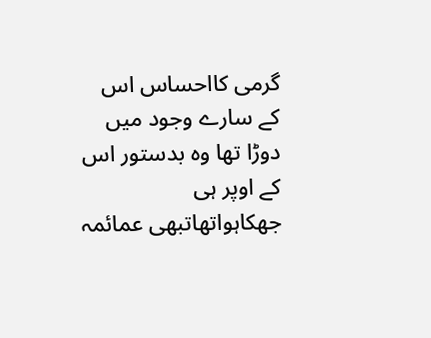گرمی کااحساس اس کے سارے وجود میں دوڑا تھا وہ بدستور اس کے اوپر ہی جھکاہواتھاتبھی عمائمہ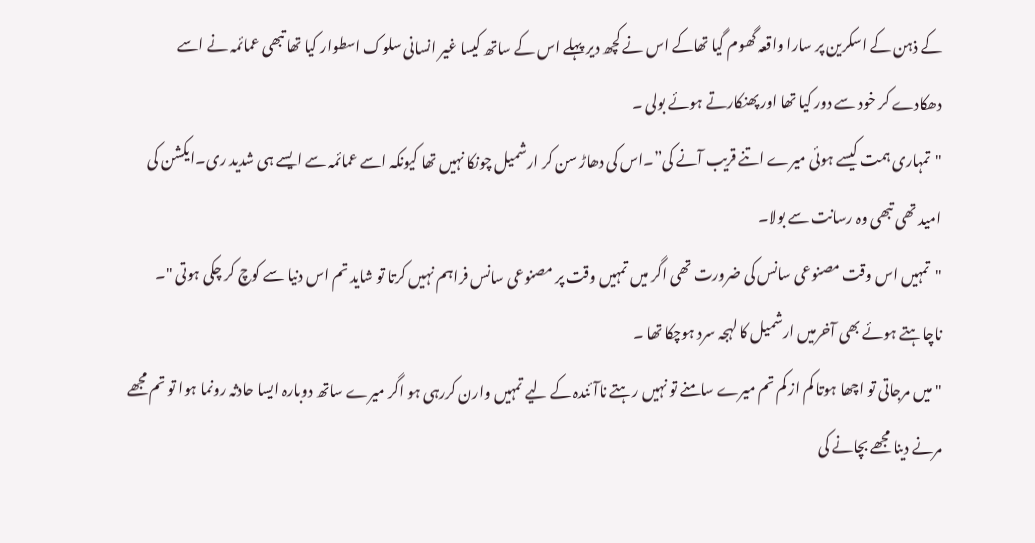کے ذہن کے اسکرین پر سارا واقعہ گھوم گیا تھاکے اس نے کچھ دیر پہلے اس کے ساتھ کیسا غیر انسانی سلوک اسطوار کیا تھا تبھی عمائمہ نے اسے دھکادے کر خود سے دور کیا تھا اور پھنکارتے ہوئے بولی ۔
"تمہاری ہمت کیسے ہوئی میرے اتنے قریب آنے کی”۔اس کی دھاڑ سن کر ارشمیل چونکا نہیں تھا کیونکہ اسے عمائمہ سے ایسے ہی شدید ری۔ایکشن کی امید تھی تبھی وہ رسانت سے بولا۔
"تمہیں اس وقت مصنوعی سانس کی ضرورت تھی اگر میں تمہیں وقت پر مصنوعی سانس فراہم نہیں کرتا تو شاید تم اس دنیا سے کوچ کر چکی ہوتی "۔ ناچاہتے ہوئے بھی آخرمیں ارشمیل کا لہجہ سرد ہوچکا تھا ۔
"میں مرجاتی تو اچھا ہوتا کم از کم تم میرے سامنے تو نہیں رہتے ناآئندہ کے لیے تمہیں وارن کررہی ہو اگر میرے ساتھ دوبارہ ایسا حادثہ رونما ہوا تو تم مجھے مرنے دینا مجھے بچانے کی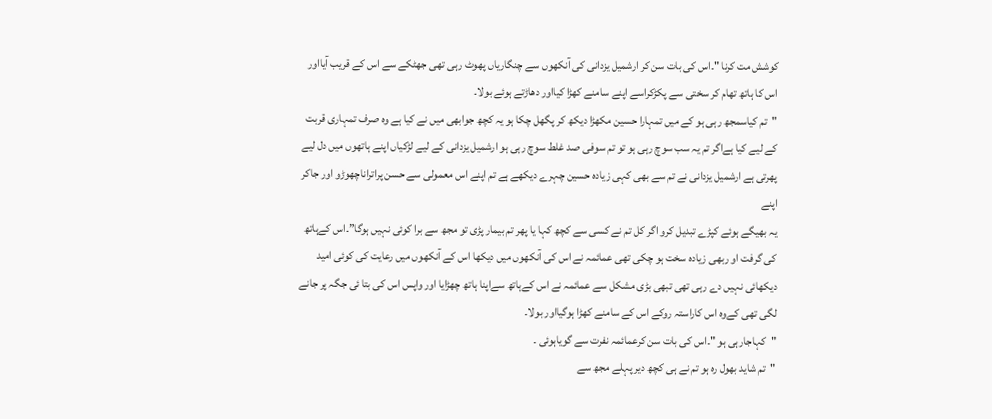کوشش مت کرنا "۔اس کی بات سن کر ارشمیل یزدانی کی آنکھوں سے چنگاریاں پھوٹ رہی تھی جھٹکے سے اس کے قریب آیااور اس کا ہاتھ تھام کر سختی سے پکڑکراسے اپنے سامنے کھڑا کیااور دھاڑتے ہوئے بولا۔
"تم کیاسمجھ رہی ہو کے میں تمہارا حسین مکھڑا دیکھ کر پگھل چکا ہو یہ کچھ جوابھی میں نے کیا ہے وہ صرف تمہاری قربت کے لیے کیا ہےاگر تم یہ سب سوچ رہی ہو تو تم سوفی صد غلط سوچ رہی ہو ارشمیل یزدانی کے لیے لڑکیاں اپنے ہاتھوں میں دل لیے پھرتی ہے ارشمیل یزدانی نے تم سے بھی کہی زیادہ حسین چہرے دیکھے ہے تم اپنے اس معمولی سے حسن پراتراناچھوڑو اور جاکر اپنے
یہ بھیگے ہوئے کپڑے تبدیل کرو اگر کل تم نے کسی سے کچھ کہا یا پھر تم بیمار پڑی تو مجھ سے برا کوئی نہیں ہوگا”۔اس کےہاتھ کی گرفت او ربھی زیادہ سخت ہو چکی تھی عمائمہ نے اس کی آنکھوں میں دیکھا اس کے آنکھوں میں رعایت کی کوئی امید دیکھائی نہیں دے رہی تھی تبھی بڑی مشکل سے عمائمہ نے اس کےہاتھ سےاپنا ہاتھ چھڑایا اور واپس اس کی بتا ئی جگہ پر جانے لگی تھی کےوہ اس کاراستہ روکے اس کے سامنے کھڑا ہوگیااور بولا۔
"کہاجارہی ہو "۔اس کی بات سن کرعمائمہ نفرت سے گویاہوئی ۔
"تم شاید بھول رہ ہو تم نے ہی کچھ دیر پہلے مجھ سے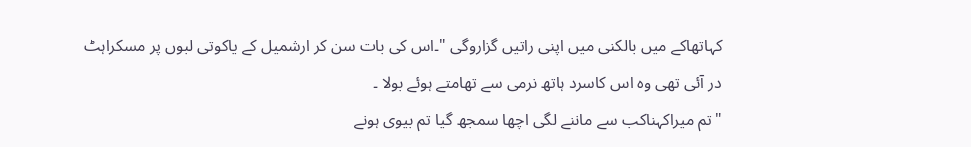کہاتھاکے میں بالکنی میں اپنی راتیں گزاروگی "۔اس کی بات سن کر ارشمیل کے یاکوتی لبوں پر مسکراہٹ در آئی تھی وہ اس کاسرد ہاتھ نرمی سے تھامتے ہوئے بولا ۔
"تم میراکہناکب سے ماننے لگی اچھا سمجھ گیا تم بیوی ہونے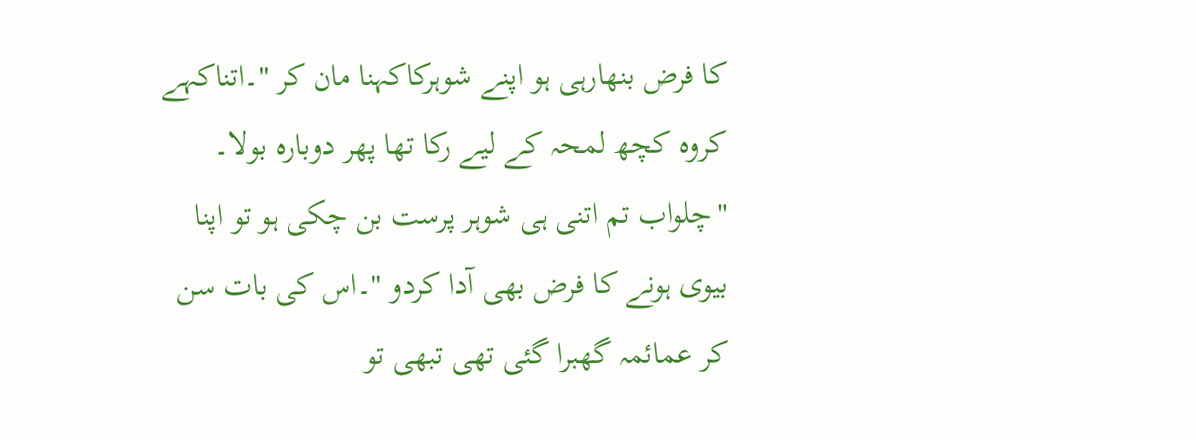کا فرض بنھارہی ہو اپنے شوہرکاکہنا مان کر "۔اتناکہے کروہ کچھ لمحہ کے لیے رکا تھا پھر دوبارہ بولا۔
"چلواب تم اتنی ہی شوہر پرست بن چکی ہو تو اپنا بیوی ہونے کا فرض بھی آدا کردو "۔اس کی بات سن کر عمائمہ گھبرا گئی تھی تبھی تو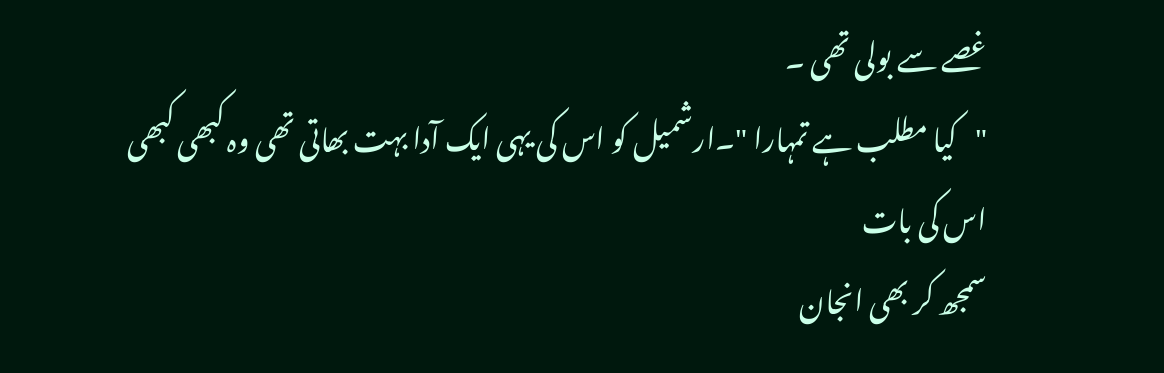غصے سے بولی تھی ۔
"کیا مطلب ہے تمہارا "۔ارشمیل کو اس کی یہی ایک آدا بہت بھاتی تھی وہ کبھی کبھی اس کی بات
سمجھ کر بھی انجان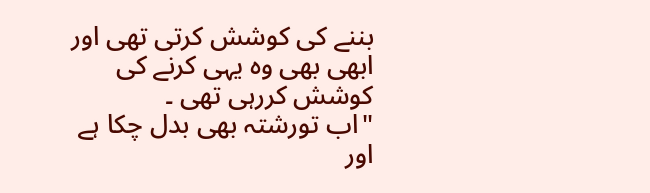بننے کی کوشش کرتی تھی اور ابھی بھی وہ یہی کرنے کی کوشش کررہی تھی ۔
"اب تورشتہ بھی بدل چکا ہے اور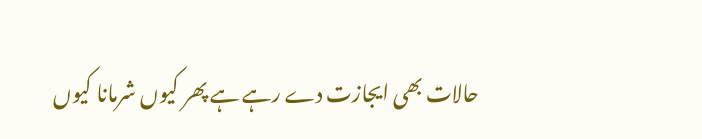حالات بھی ایجازت دے رہے ہے پھر کیوں شرمانا کیوں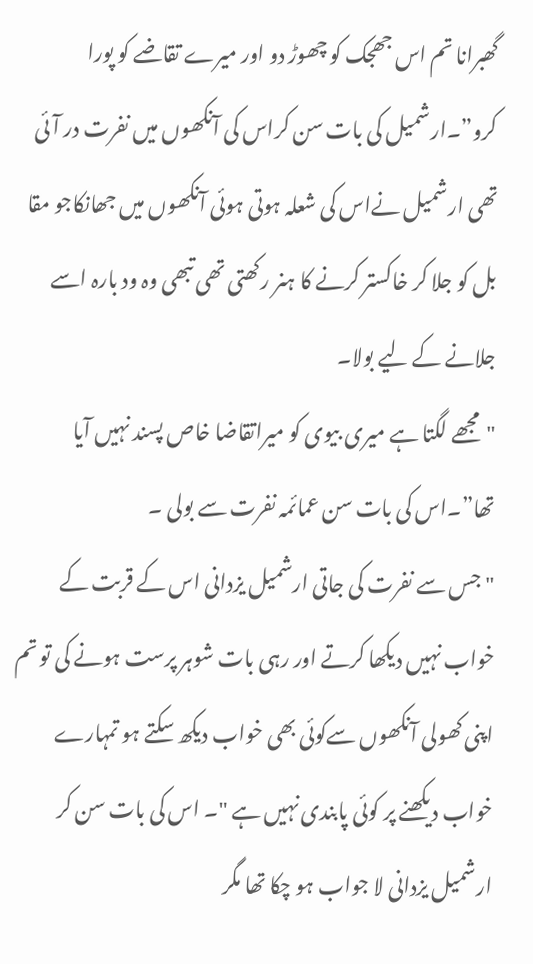گھبرانا تم اس جھجک کو چھوڑ دو اور میرے تقاضے کو پورا کرو”۔ارشمیل کی بات سن کراس کی آنکھوں میں نفرت در آئی تھی ارشمیل نےاس کی شعلہ ہوتی ہوئی آنکھوں میں جھانکاجو مقا بل کو جلا کر خاکستر کرنے کا ہنر رکھتی تھی تبھی وہ ود بارہ اسے جلانے کے لیے بولا۔
"مجھے لگتا ہے میری بیوی کو میراتقاضا خاص پسند نہیں آیا تھا”۔اس کی بات سن عمائمہ نفرت سے بولی ۔
"جس سے نفرت کی جاتی ارشمیل یزدانی اس کے قربت کے خواب نہیں دیکھا کرتے اور رہی بات شوہر پرست ہونے کی تو تم اپنی کھولی آنکھوں سےکوئی بھی خواب دیکھ سکتے ہو تمہارے خواب دیکھنے پر کوئی پابندی نہیں ہے "۔ اس کی بات سن کر ارشمیل یزدانی لا جواب ہو چکا تھا مگر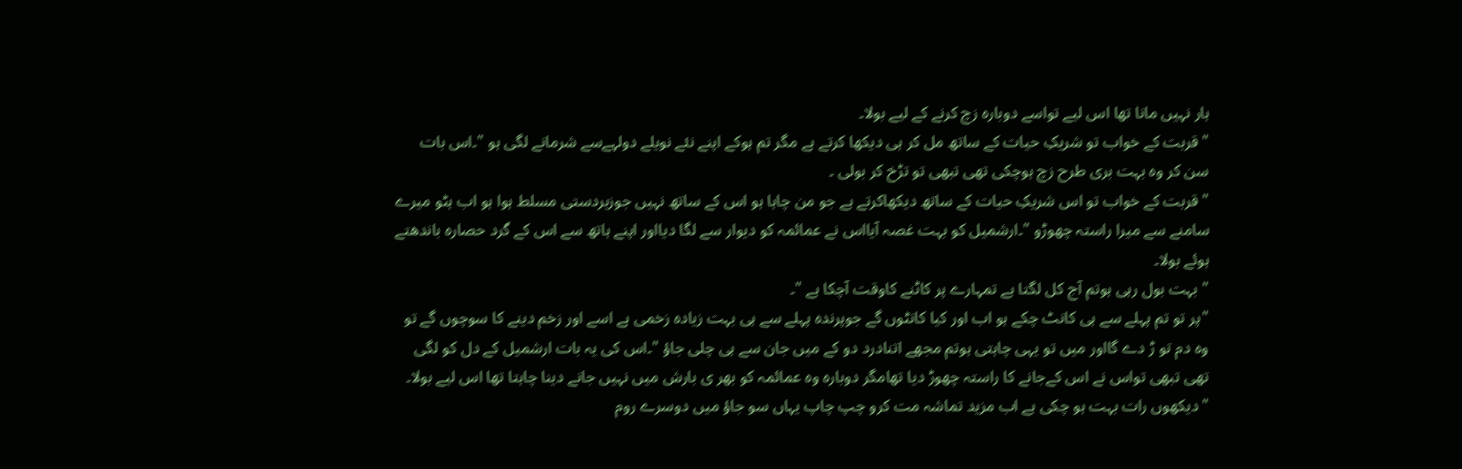ہار نہیں مانا تھا اس لیے تواسے دوبارہ زچ کرنے کے لیے بولا۔
"قربت کے خواب تو شریکِ حیات کے ساتھ مل کر ہی دیکھا کرتے ہے مگر تم ہوکے اپنے نئے نویلے دولہےسے شرمانے لگی ہو "۔اس بات سن کر وہ بہت بری طرح زچ ہوچکی تھی تبھی تو تڑخ کر بولی ۔
"قربت کے خواب تو اس شریکِ حیات کے ساتھ دیکھاکرتے ہے جو من چاہا ہو اس کے ساتھ نہیں جوزبردستی مسلط ہوا ہو اب ہٹو میرے سامنے سے میرا راستہ چھوڑو "۔ارشمیل کو بہت غصہ آیااس نے عمائمہ کو دیوار سے لگا دیااور اپنے ہاتھ سے اس کے گرد حصارہ باندھتے ہوئے بولا۔
"بہت بول رہی ہوتم آج کل لگتا ہے تمہارے پر کاٹنے کاوقت آچکا ہے "۔
"پر تو تم پہلے سے ہی کانٹ چکے ہو اب اور کیا کانٹوں گے جوپرندہ پہلے سے ہی بہت زیادہ زخمی ہے اسے اور زخم دینے کا سوچوں گے تو وہ دم تو ڑ دے گااور میں تو یہی چاہتی ہوتم مجھے اتنادرد دو کے میں جان سے ہی چلی جاؤ "۔اس کی یہ بات ارشمیل کے دل کو لگی تھی تبھی تواس نے اس کےجانے کا راستہ چھوڑ دیا تھامگر دوبارہ وہ عمائمہ کو بھر ی بارش میں نہیں جانے دینا چاہتا تھا اس لیے بولا۔
"دیکھوں رات بہت ہو چکی ہے اب مزید تماشہ مت کرو چپ چاپ یہاں سو جاؤ میں دوسرے روم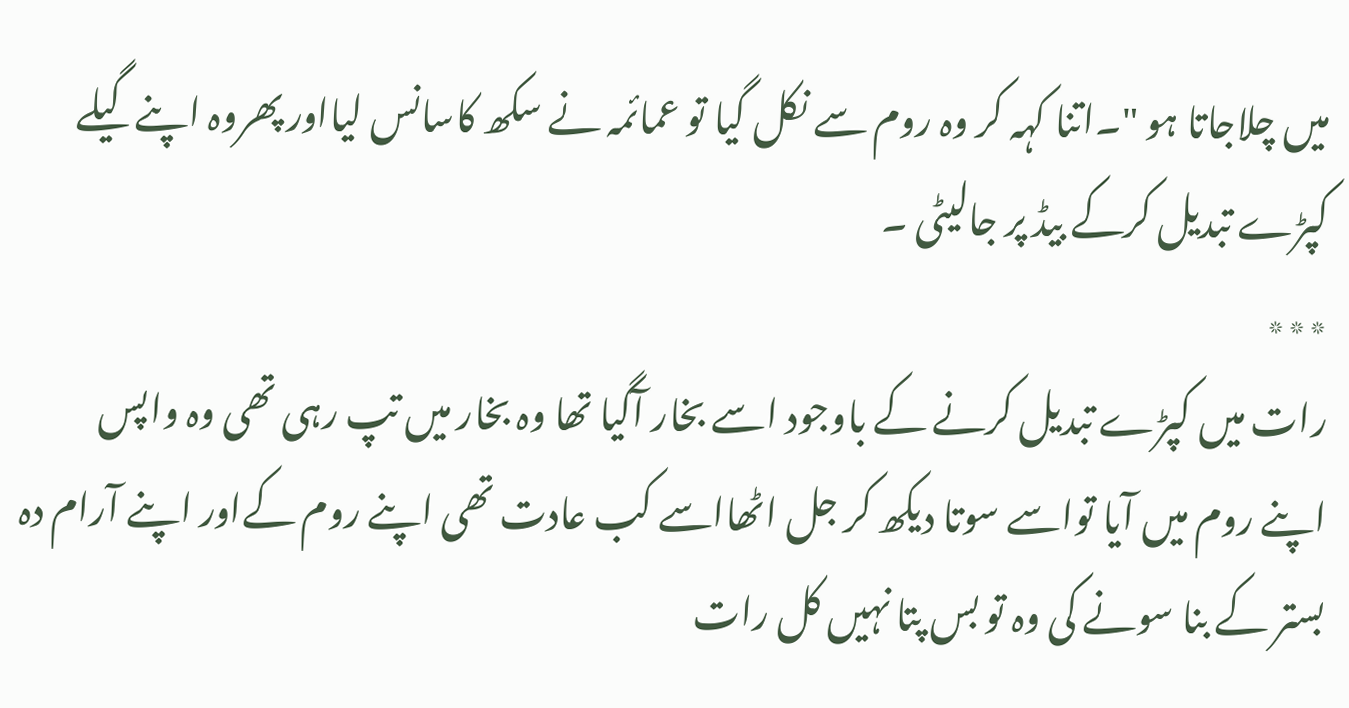میں چلاجاتا ہو "۔اتنا کہہ کر وہ روم سے نکل گیا تو عمائمہ نے سکھ کاسانس لیااور پھروہ اپنے گیلے کپڑے تبدیل کرکے بیڈ پر جالیٹی ۔
٭٭٭
رات میں کپڑے تبدیل کرنے کے باوجود اسے بخار آگیا تھا وہ بخار میں تپ رہی تھی وہ واپس
اپنے روم میں آیا تواسے سوتا دیکھ کر جل اٹھااسے کب عادت تھی اپنے روم کےاور اپنے آرام دہ بستر کے بنا سونے کی وہ تو بس پتا نہیں کل رات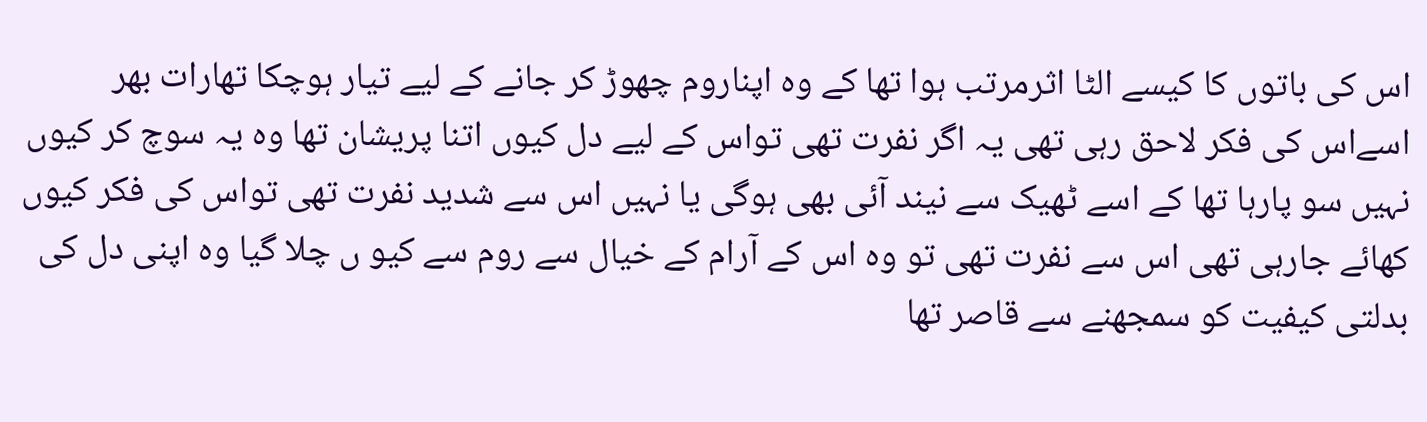اس کی باتوں کا کیسے الٹا اثرمرتب ہوا تھا کے وہ اپناروم چھوڑ کر جانے کے لیے تیار ہوچکا تھارات بھر اسےاس کی فکر لاحق رہی تھی یہ اگر نفرت تھی تواس کے لیے دل کیوں اتنا پریشان تھا وہ یہ سوچ کر کیوں نہیں سو پارہا تھا کے اسے ٹھیک سے نیند آئی بھی ہوگی یا نہیں اس سے شدید نفرت تھی تواس کی فکر کیوں کھائے جارہی تھی اس سے نفرت تھی تو وہ اس کے آرام کے خیال سے روم سے کیو ں چلا گیا وہ اپنی دل کی بدلتی کیفیت کو سمجھنے سے قاصر تھا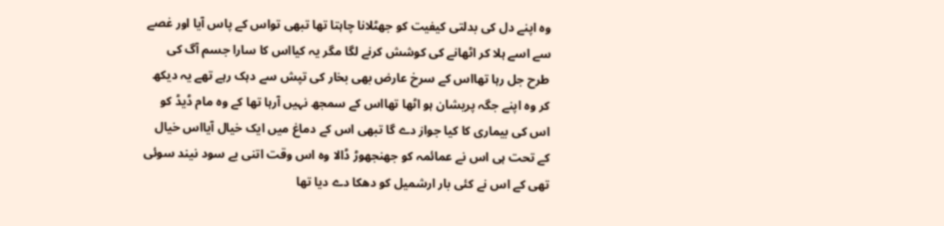وہ اپنے دل کی بدلتی کیفیت کو جھٹلانا چاہتا تھا تبھی تواس کے پاس آیا اور غصے سے اسے ہلا کر اٹھانے کی کوشش کرنے لگا مگر یہ کیااس کا سارا جسم آگ کی طرح جل رہا تھااس کے سرخ عارض بھی بخار کی تپش سے دہک رہے تھے یہ دیکھ کر وہ اپنے جگہ پریشان ہو اٹھا تھااس کے سمجھ نہیں آرہا تھا کے وہ مام ڈیڈ کو اس کی بیماری کا کیا جواز دے گا تبھی اس کے دماغ میں ایک خیال آیااس خیال کے تحت ہی اس نے عمائمہ کو جھنجھوڑ ڈالا وہ اس وقت اتنی بے سود نیند سوئی تھی کے اس نے کئی بار ارشمیل کو دھکا دے دیا تھا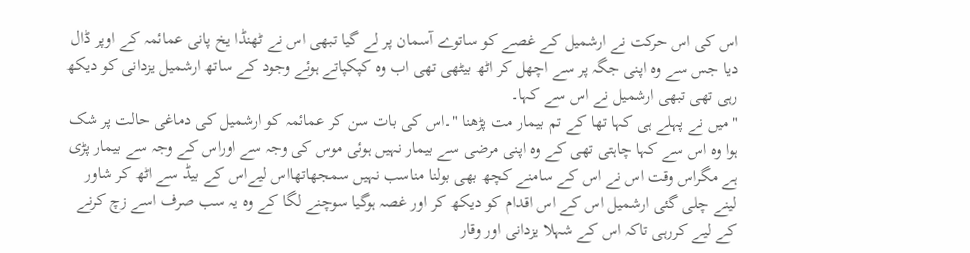اس کی اس حرکت نے ارشمیل کے غصے کو ساتوے آسمان پر لے گیا تبھی اس نے ٹھنڈا یخ پانی عمائمہ کے اوپر ڈال دیا جس سے وہ اپنی جگہ پر سے اچھل کر اٹھ بیٹھی تھی اب وہ کپکپاتے ہوئے وجود کے ساتھ ارشمیل یزدانی کو دیکھ رہی تھی تبھی ارشمیل نے اس سے کہا۔
"میں نے پہلے ہی کہا تھا کے تم بیمار مت پڑھنا "۔اس کی بات سن کر عمائمہ کو ارشمیل کی دماغی حالت پر شک ہوا وہ اس سے کہا چاہتی تھی کے وہ اپنی مرضی سے بیمار نہیں ہوئی موس کی وجہ سے اوراس کے وجہ سے بیمار پڑی ہے مگراس وقت اس نے اس کے سامنے کچھ بھی بولنا مناسب نہیں سمجھاتھااس لیےاس کے بیڈ سے اٹھ کر شاور لینے چلی گئی ارشمیل اس کے اس اقدام کو دیکھ کر اور غصہ ہوگیا سوچنے لگا کے وہ یہ سب صرف اسے زچ کرنے کے لیے کررہی تاکہ اس کے شہلا یزدانی اور وقار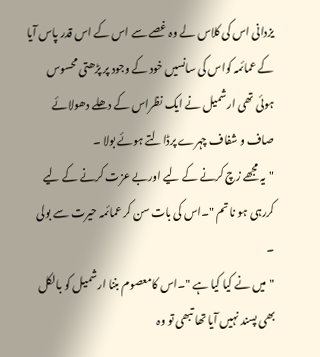یزدانی اس کی کلاس لے وہ غصے سے اس کے اس قدر پاس آیا کے عمائمہ کواس کی سانسیں خود کے وجود پر پڑھتی محسوس ہوئی تھی ارشمیل نے ایک نظراس کے دھلے دھولائے صاف و شفاف چہرے پرڈالتے ہوئے بولا ۔
"یہ مجھے زچ کرنے کے لیے اوربے عزت کرنے کے لیے کررہی ہو نا تم "۔اس کی بات سن کر عمائمہ حیرت سے بولی ۔
"میں نے کیا کیا ہے "۔اس کامعصوم بننا ارشمیل کو بالکل بھی پسند نہیں آیا تھا تبھی تو وہ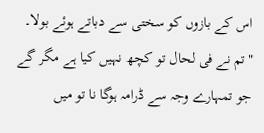اس کے بازوں کو سختی سے دباتے ہوئے بولا۔
"تم نے فی لحال تو کچھ نہیں کیا ہے مگر گے جو تمہارے وجہ سے ڈرامہ ہوگا نا تو میں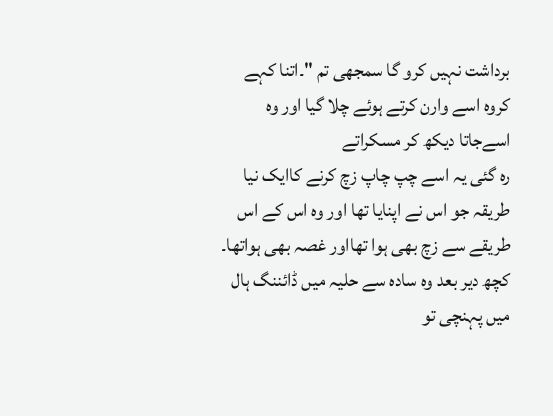برداشت نہیں کرو گا سمجھی تم "۔اتنا کہے کروہ اسے وارن کرتے ہوئے چلا گیا اور وہ اسےجاتا دیکھ کر مسکراتے
رہ گئی یہ اسے چپ چاپ زچ کرنے کاایک نیا طریقہ جو اس نے اپنایا تھا اور وہ اس کے اس طریقے سے زچ بھی ہوا تھااور غصہ بھی ہواتھا۔
کچھ دیر بعد وہ سادہ سے حلیہ میں ڈائننگ ہال میں پہنچی تو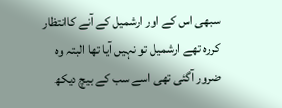سبھی اس کے اور ارشمیل کے آنے کاانتظار کررہ تھے ارشمیل تو نہیں آیا تھا البتہ وہ ضرور آگئی تھی اسے سب کے بیچ دیکھ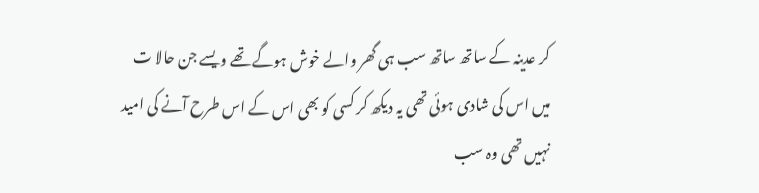کر عدینہ کے ساتھ ساتھ سب ہی گھر والے خوش ہوگے تھے ویسے جن حالا ت میں اس کی شادی ہوئی تھی یہ دیکھ کر کسی کو بھی اس کے اس طرح آنے کی امید نہیں تھی وہ سب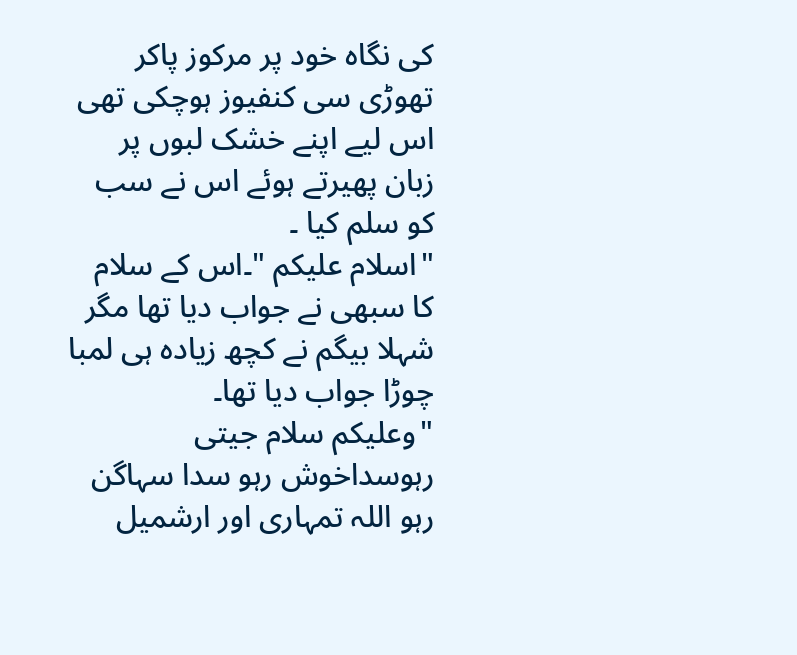کی نگاہ خود پر مرکوز پاکر تھوڑی سی کنفیوز ہوچکی تھی اس لیے اپنے خشک لبوں پر زبان پھیرتے ہوئے اس نے سب کو سلم کیا ۔
"اسلام علیکم "۔اس کے سلام کا سبھی نے جواب دیا تھا مگر شہلا بیگم نے کچھ زیادہ ہی لمبا چوڑا جواب دیا تھا۔
"وعلیکم سلام جیتی رہوسداخوش رہو سدا سہاگن رہو اللہ تمہاری اور ارشمیل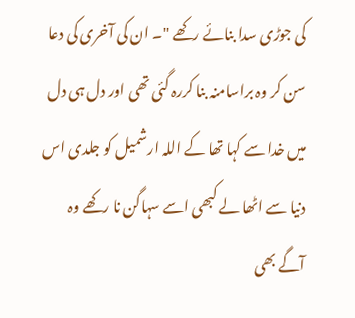کی جوڑی سدا بنائے رکھے "۔ ان کی آخری کی دعا سن کر وہ براسامنہ بنا کررہ گئی تھی اور دل ہی دل میں خدا سے کہا تھا کے اللہ ارشمیل کو جلدی اس دنیا سے اٹھا لے کبھی اسے سہاگن نا رکھے وہ آگے بھی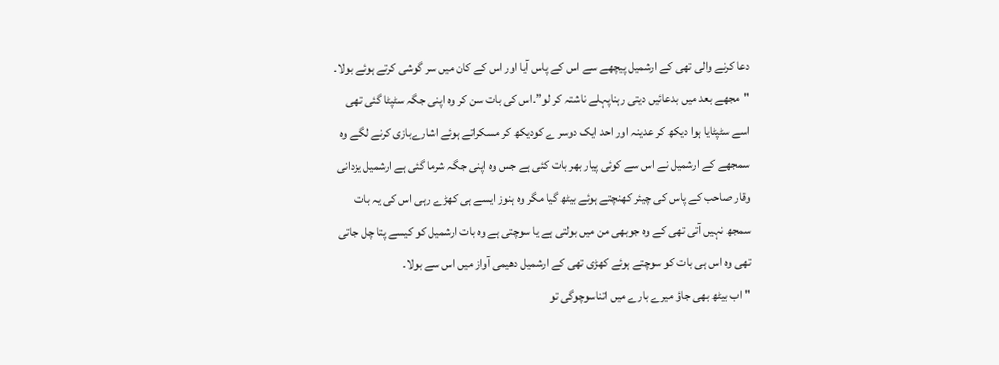دعا کرنے والی تھی کے ارشمیل پیچھے سے اس کے پاس آیا اور اس کے کان میں سر گوشی کرتے ہوئے بولا۔
"مجھے بعد میں بدعائیں دیتی رہناپہلے ناشتہ کر لو”۔اس کی بات سن کر وہ اپنی جگہ سٹپٹا گئی تھی اسے سٹپٹایا ہوا دیکھ کر عدینہ اور احد ایک دوسر ے کودیکھ کر مسکراتے ہوئے اشارےبازی کرنے لگے وہ سمجھے کے ارشمیل نے اس سے کوئی پیار بھر بات کئی ہے جس وہ اپنی جگہ شرما گئی ہے ارشمیل یزدانی وقار صاحب کے پاس کی چیئر کھنچتے ہوئے بیٹھ گیا مگر وہ ہنوز ایسے ہی کھڑے رہی اس کی یہ بات سمجھ نہیں آتی تھی کے وہ جوبھی من میں بولتی ہے یا سوچتی ہے وہ بات ارشمیل کو کیسے پتا چل جاتی تھی وہ اس ہی بات کو سوچتے ہوئے کھڑی تھی کے ارشمیل دھیمی آواز میں اس سے بولا۔
"اب بیٹھ بھی جاؤ میرے بارے میں اتناسوچوگی تو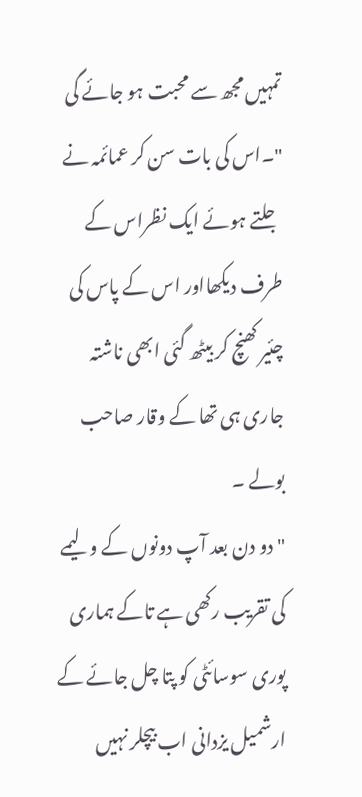تمہیں مجھ سے محبت ہو جائے گی "۔اس کی بات سن کر عمائمہ نے جلتے ہوئے ایک نظراس کے طرف دیکھااور اس کے پاس کی چئیر کھنچ کر بیٹھ گئی ابھی ناشتہ جاری ہی تھا کے وقار صاحب بولے ۔
"دو دن بعد آپ دونوں کے ولیمے کی تقریب رکھی ہے تاکے ہماری پوری سوسائٹی کو پتا چل جائے کے ارشمیل یزدانی اب بیچلر نہیں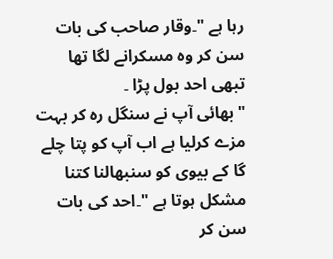رہا ہے "۔وقار صاحب کی بات سن کر وہ مسکرانے لگا تھا
تبھی احد بول پڑا ۔
"بھائی آپ نے سنگل رہ کر بہت مزے کرلیا ہے اب آپ کو پتا چلے گا کے بیوی کو سنبھالنا کتنا
مشکل ہوتا ہے "۔احد کی بات سن کر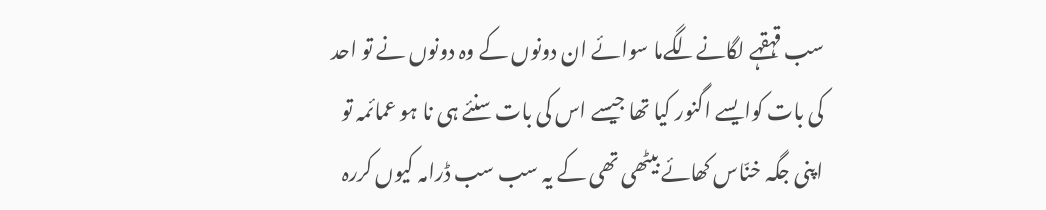سب قہقہے لگانےلگےما سوائے ان دونوں کے وہ دونوں نے تو احد کی بات کوایسے اگنور کیا تھا جیسے اس کی بات سنئے ہی نا ہو عمائمہ تو اپنی جگہ خنّاس کھائے بیٹھی تھی کے یہ سب سب ڈرامہ کیوں کررہ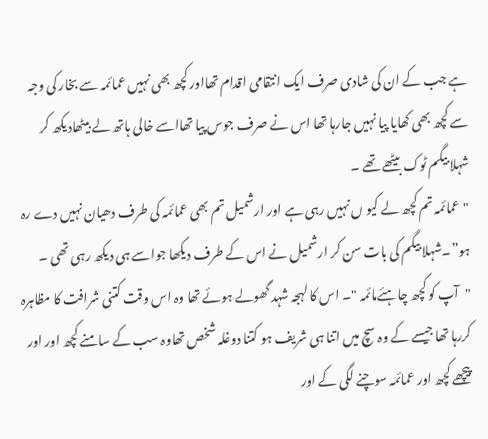ہے جب کے ان کی شادی صرف ایک انتقامی اقدام تھااور کچھ بھی نہیں عمائمہ سے بخار کی وجہ سے کچھ بھی کھایا پیا نہیں جارہا تھا اس نے صرف جوس پیا تھااسے خالی ہاتھ لے بیٹھادیکھ کر شہلا بیگم ٹوک بیٹھے تھے ۔
"عمائمہ تم کچھ لے کیو ں نہیں رہی ہے اور ارشمیل تم بھی عمائمہ کی طرف دھیان نہیں دے رہ ہو”۔شہلا بیگم کی بات سن کر ارشمیل نے اس کے طرف دیکھا جواسے ہی دیکھ رہی تھی ۔
"آپ کو کچھ چاہئےمائمہ "۔ اس کا لہجہ شہد گھولے ہوئے تھا وہ اس وقت کتنی شرافت کا مظاہرہ کررہا تھا جیسے کے وہ سچ میں اتنا ہی شریف ہو کتنا دوغلہ شخص تھاوہ سب کے سامنے کچھ اور اور پیچھے کچھ اور عمائمہ سوچنے لگی کے اور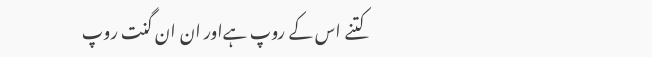کتنے اس کے روپ ہےاور ان ان گنت روپ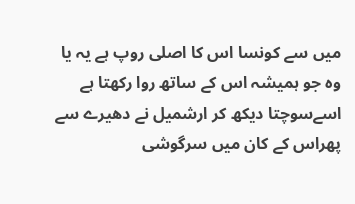میں سے کونسا اس کا اصلی روپ ہے یہ یا وہ جو ہمیشہ اس کے ساتھ روا رکھتا ہے اسےسوچتا دیکھ کر ارشمیل نے دھیرے سے پھراس کے کان میں سرگوشی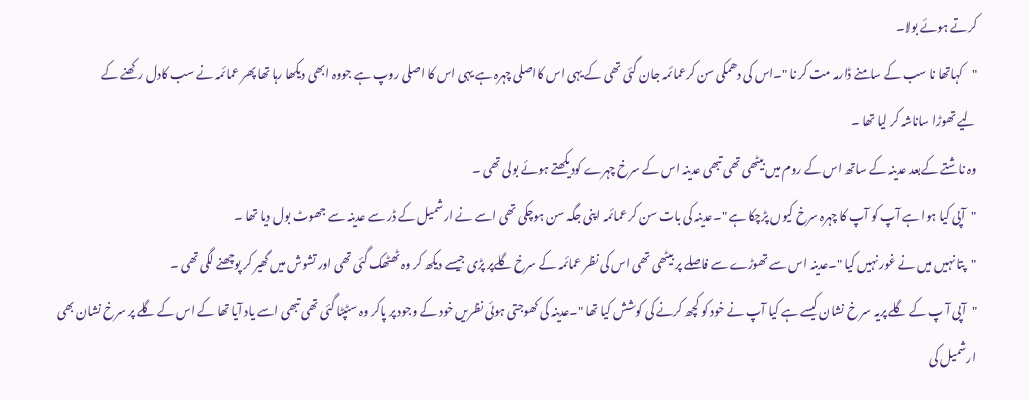کرتے ہوئے بولا۔
"کہاتھا نا سب کے سامنے ڈارمہ مت کر نا "۔اس کی دھمکی سن کرعمائمہ جان گئی تھی کے یہی اس کااصلی چہرہ ہے یہی اس کا اصلی روپ ہے جووہ ابھی دیکھا رہا تھا پھر عمائمہ نے سب کادل رکھنے کے
لیے تھوڑا ساناشہ کر لیا تھا ۔
وہ ناشتے کےبعد عدینہ کے ساتھ اس کے روم میں بیٹھی تھی تبھی عدینہ اس کے سرخ چہرے کودیکھتے ہوئے بولی تھی ۔
"آپی کیا ہوا ہے آپ کو آپ کا چہرہ سرخ کیوں پڑچکا ہے "۔عدینہ کی بات سن کر عمائمہ اپنی جگہ سن ہوچکی تھی اسے نے ارشمیل کے ڈر سے عدینہ سے جھوٹ بول دیا تھا ۔
"پتا نہیں میں نے غور نہیں کیا "۔عدینہ اس سے تھوڑے سے فاصلے پر بیٹھی تھی اس کی نظر عمائمہ کے سرخ گلےپر پڑی جیسے دیکھ کر وہ ٹھٹھک گئی تھی اور تشوش میں گھیر کر پوچھنے لگی تھی ۔
"آپی آ پ کے گلے پریہ سر خ نشان کیسے ہے کیا آپ نے خود کو کچھ کرنے کی کوشش کیا تھا "۔عدینہ کی کھوجتی ہوئی نظریں خود کے وجود پر پاکر وہ سٹپٹا گئی تھی تبھی اسے یاد آیا تھا کے اس کے گلے پر سرخ نشان بھی ارشمیل کی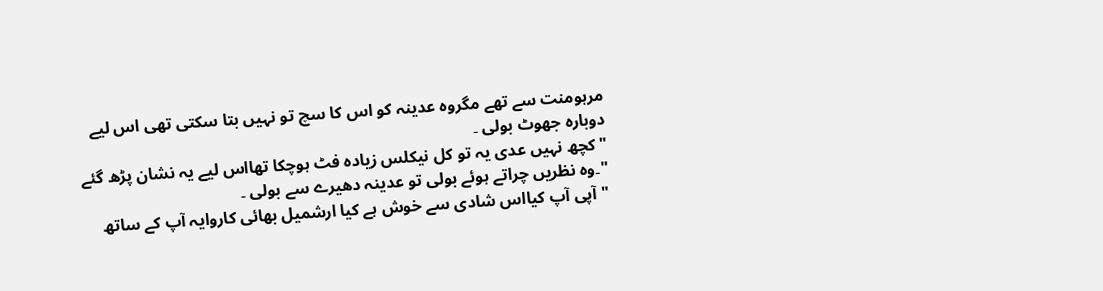مرہومنت سے تھے مگروہ عدینہ کو اس کا سچ تو نہیں بتا سکتی تھی اس لیے دوبارہ جھوٹ بولی ۔
"کچھ نہیں عدی یہ تو کل نیکلس زیادہ فٹ ہوچکا تھااس لیے یہ نشان پڑھ گئے "۔وہ نظریں چراتے ہوئے بولی تو عدینہ دھیرے سے بولی ۔
"آپی آپ کیااس شادی سے خوش ہے کیا ارشمیل بھائی کاروایہ آپ کے ساتھ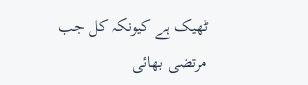ٹھیک ہے کیونکہ کل جب مرتضی بھائی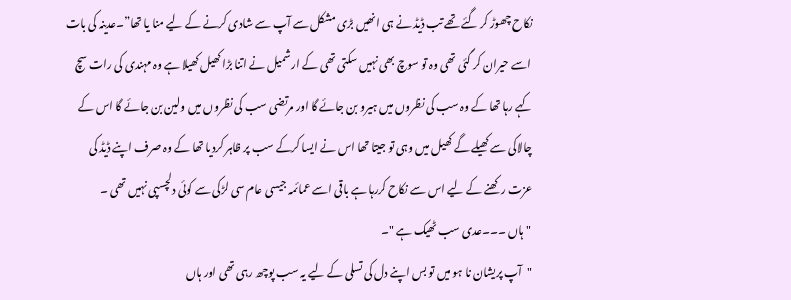نکاح چھوڑ کر گئے تھے تب ڈیڈ نے ہی انھیں بڑی مشکل سے آپ سے شادی کرنے کے لیے منا یا تھا”۔عدینہ کی بات اسے حیران کر گئی تھی وہ تو سوچ بھی نہیں سکتی تھی کے ارشمیل نے اتنا بڑا کھیل کھیلا ہے وہ مہندی کی رات سچ کہے رہا تھا کے وہ سب کی نظروں میں ہیرو بن جائے گا اور مرتضی سب کی نظروں میں ولین بن جائے گا اس کے چالاکی سے کھیلے گے کھیل میں وہی تو جیتا تھا اس نے ایسا کرکے سب پر ظاہر کردیا تھا کے وہ صرف اپنے ڈیڈ کی عزت رکھنے کے لیے اس سے نکاح کررہا ہے باقی اسے عمائمہ جیسی عام سی لڑکی سے کوئی دلچسپی نہیں تھی ۔
"ہاں ۔۔۔عدی سب ٹھیک ہے "۔
"آپ پریشان نا ہو میں تو بس اپنے دل کی تسلی کے لیے یہ سب پوچھ رہی تھی اور ہاں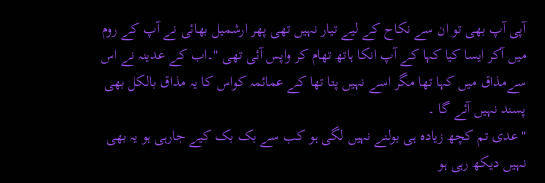آپی آپ بھی تو ان سے نکاح کے لیے تیار نہیں تھی پھر ارشمیل بھائی نے آپ کے روم میں آکر ایسا کیا کہا کے آپ انکا ہاتھ تھام کر واپس آئی تھی "۔اب کے عدینہ نے اس سےمذاق میں کہا تھا مگر اسے نہیں پتا تھا کے عمائمہ کواس کا یہ مذاق بالکل بھی پسند نہیں آئے گا ۔
"عدی تم کچھ زیادہ ہی بولنے نہیں لگی ہو کب سے بک بک کیے جارہی ہو یہ بھی نہیں دیکھ رہی ہو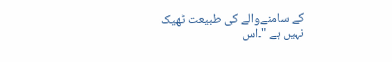کے سامنےوالے کی طبیعت ٹھیک نہیں ہے "۔اس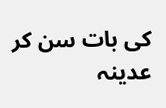کی بات سن کر عدینہ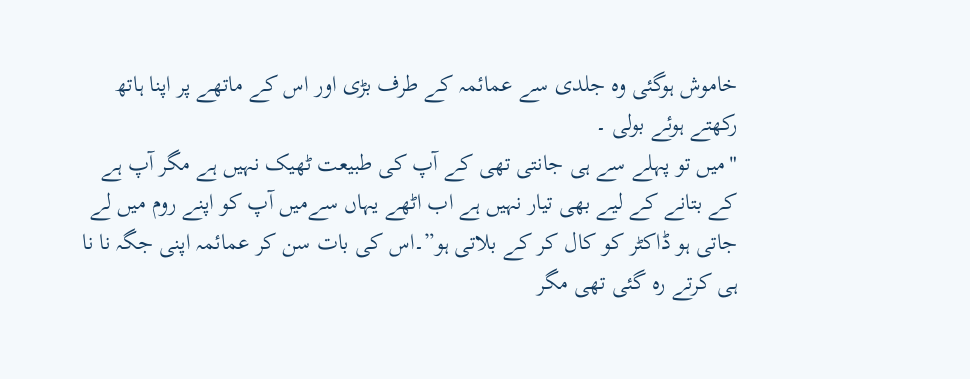خاموش ہوگئی وہ جلدی سے عمائمہ کے طرف بڑی اور اس کے ماتھے پر اپنا ہاتھ رکھتے ہوئے بولی ۔
"میں تو پہلے سے ہی جانتی تھی کے آپ کی طبیعت ٹھیک نہیں ہے مگر آپ ہے کے بتانے کے لیے بھی تیار نہیں ہے اب اٹھے یہاں سےمیں آپ کو اپنے روم میں لے جاتی ہو ڈاکٹر کو کال کر کے بلاتی ہو”۔اس کی بات سن کر عمائمہ اپنی جگہ نا نا ہی کرتے رہ گئی تھی مگر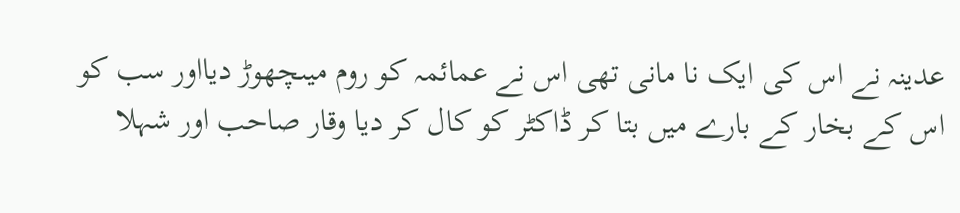عدینہ نے اس کی ایک نا مانی تھی اس نے عمائمہ کو روم میںچھوڑ دیااور سب کو اس کے بخار کے بارے میں بتا کر ڈاکٹر کو کال کر دیا وقار صاحب اور شہلا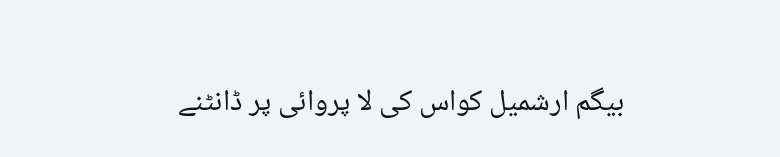بیگم ارشمیل کواس کی لا پروائی پر ڈانٹنے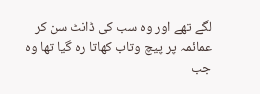لگے تھے اور وہ سب کی ڈانٹ سن کر عمائمہ پر پیچ وتاب کھاتا رہ گیا تھا وہ جب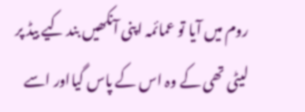روم میں آیا تو عمائمہ اپنی آنکھیں بند کیے بیڈ پر لیٹی تھی کے وہ اس کے پاس گیااور اسے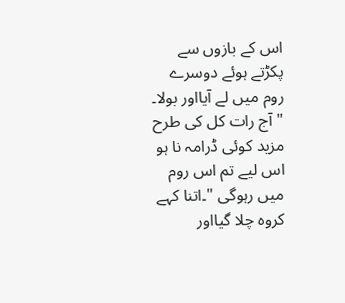اس کے بازوں سے پکڑتے ہوئے دوسرے روم میں لے آیااور بولا۔
"آج رات کل کی طرح مزید کوئی ڈرامہ نا ہو اس لیے تم اس روم میں رہوگی "۔اتنا کہے کروہ چلا گیااور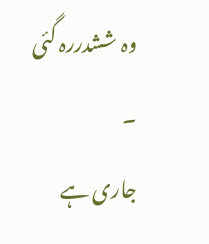وہ ششدررہ گئی ۔
جاری ہے